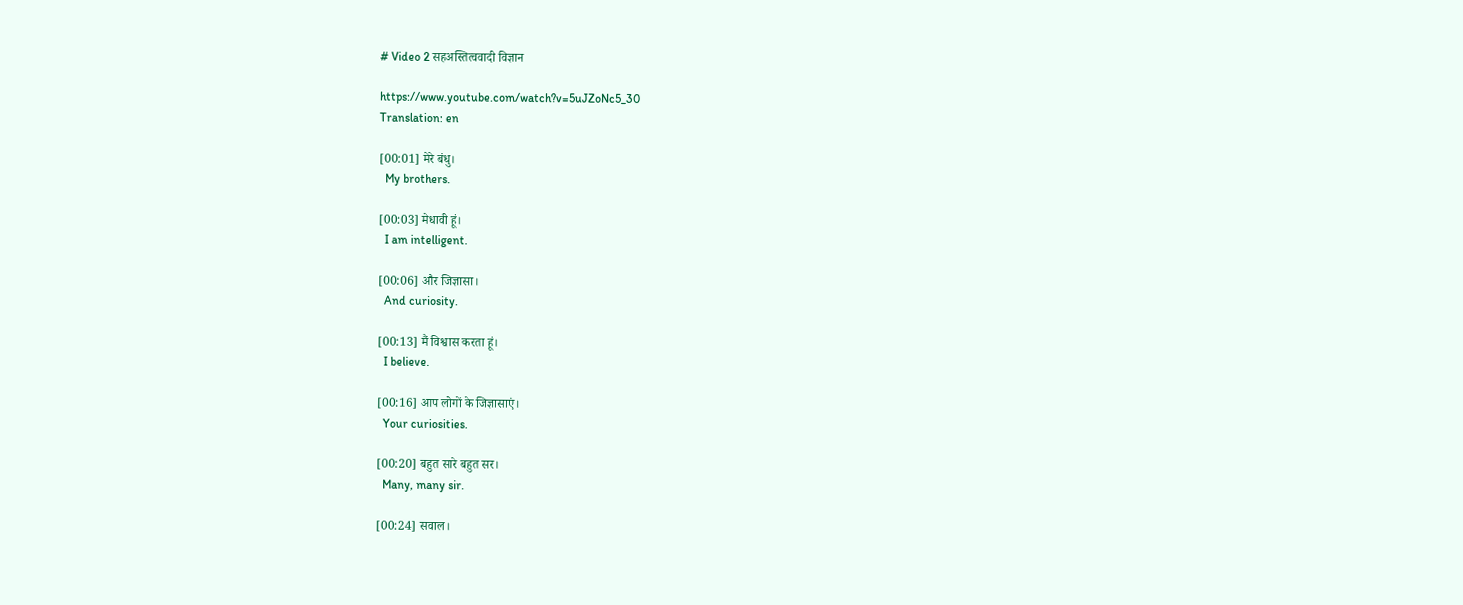# Video 2 सहअस्तित्ववादी विज्ञान

https://www.youtube.com/watch?v=5uJZoNc5_30
Translation: en

[00:01] मेरे बंधु।
  My brothers.

[00:03] मेधावी हूं।
  I am intelligent.

[00:06] और जिज्ञासा।
  And curiosity.

[00:13] मैं विश्वास करता हूं।
  I believe.

[00:16] आप लोगों के जिज्ञासाएं।
  Your curiosities.

[00:20] बहुत सारे बहुत सर।
  Many, many sir.

[00:24] सवाल।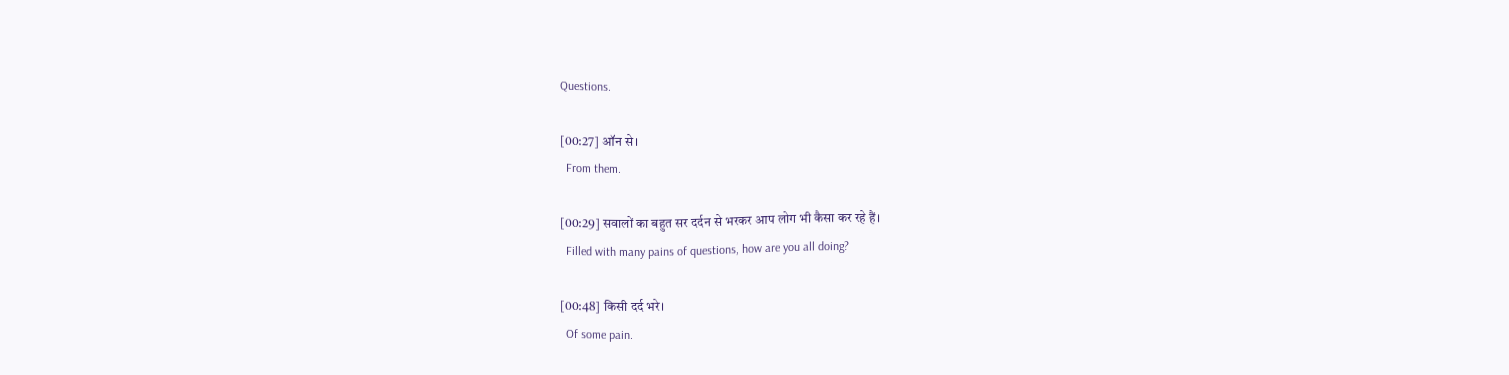Questions.

[00:27] ऑन से।
  From them.

[00:29] सवालों का बहुत सर दर्दन से भरकर आप लोग भी कैसा कर रहे हैं।
  Filled with many pains of questions, how are you all doing?

[00:48] किसी दर्द भरे।
  Of some pain.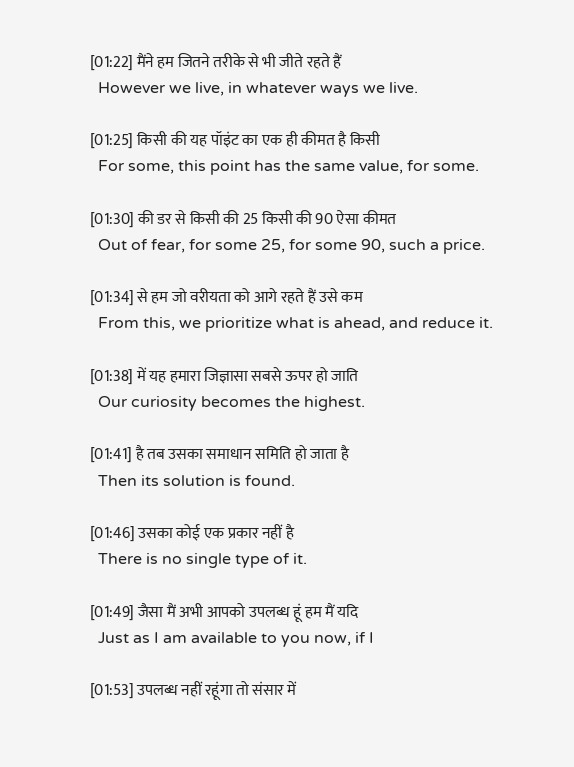[01:22] मैंने हम जितने तरीके से भी जीते रहते हैं
  However we live, in whatever ways we live.

[01:25] किसी की यह पॉइंट का एक ही कीमत है किसी
  For some, this point has the same value, for some.

[01:30] की डर से किसी की 25 किसी की 90 ऐसा कीमत
  Out of fear, for some 25, for some 90, such a price.

[01:34] से हम जो वरीयता को आगे रहते हैं उसे कम
  From this, we prioritize what is ahead, and reduce it.

[01:38] में यह हमारा जिज्ञासा सबसे ऊपर हो जाति
  Our curiosity becomes the highest.

[01:41] है तब उसका समाधान समिति हो जाता है
  Then its solution is found.

[01:46] उसका कोई एक प्रकार नहीं है
  There is no single type of it.

[01:49] जैसा मैं अभी आपको उपलब्ध हूं हम मैं यदि
  Just as I am available to you now, if I

[01:53] उपलब्ध नहीं रहूंगा तो संसार में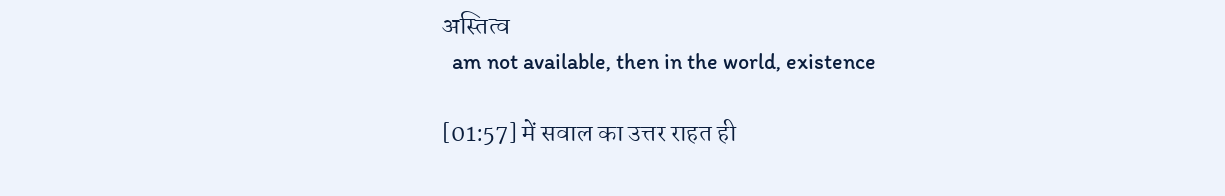अस्तित्व
  am not available, then in the world, existence

[01:57] में सवाल का उत्तर राहत ही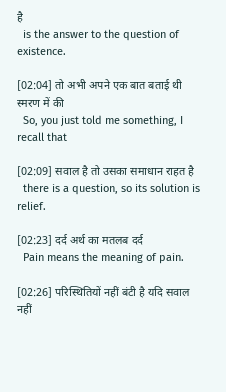है
  is the answer to the question of existence.

[02:04] तो अभी अपने एक बात बताई थी स्मरण में की
  So, you just told me something, I recall that

[02:09] सवाल है तो उसका समाधान राहत है
  there is a question, so its solution is relief.

[02:23] दर्द अर्थ का मतलब दर्द
  Pain means the meaning of pain.

[02:26] परिस्थितियों नहीं बंटी है यदि सवाल नहीं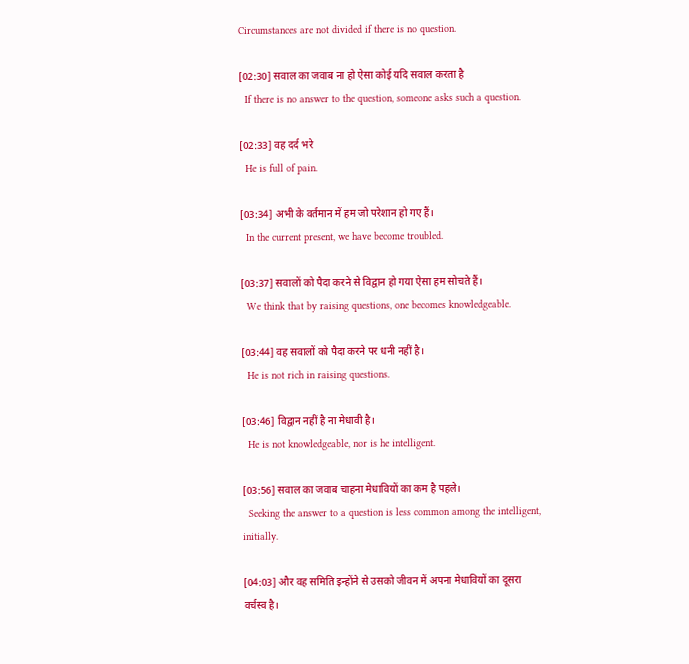Circumstances are not divided if there is no question.

[02:30] सवाल का जवाब ना हो ऐसा कोई यदि सवाल करता है
  If there is no answer to the question, someone asks such a question.

[02:33] वह दर्द भरे
  He is full of pain.

[03:34] अभी के वर्तमान में हम जो परेशान हो गए हैं।
  In the current present, we have become troubled.

[03:37] सवालों को पैदा करने से विद्वान हो गया ऐसा हम सोचते हैं।
  We think that by raising questions, one becomes knowledgeable.

[03:44] वह सवालों को पैदा करने पर धनी नहीं है।
  He is not rich in raising questions.

[03:46] विद्वान नहीं है ना मेधावी है।
  He is not knowledgeable, nor is he intelligent.

[03:56] सवाल का जवाब चाहना मेधावियों का कम है पहले।
  Seeking the answer to a question is less common among the intelligent, initially.

[04:03] और वह समिति इन्होंने से उसको जीवन में अपना मेधावियों का दूसरा वर्चस्व है।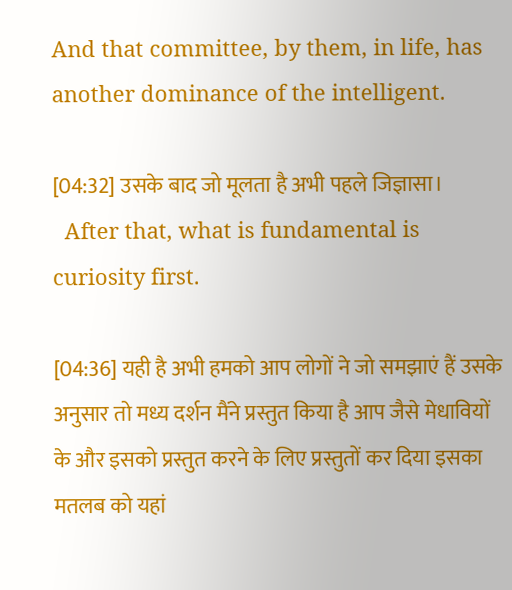And that committee, by them, in life, has another dominance of the intelligent.

[04:32] उसके बाद जो मूलता है अभी पहले जिज्ञासा।
  After that, what is fundamental is curiosity first.

[04:36] यही है अभी हमको आप लोगों ने जो समझाएं हैं उसके अनुसार तो मध्य दर्शन मैंने प्रस्तुत किया है आप जैसे मेधावियों के और इसको प्रस्तुत करने के लिए प्रस्तुतों कर दिया इसका मतलब को यहां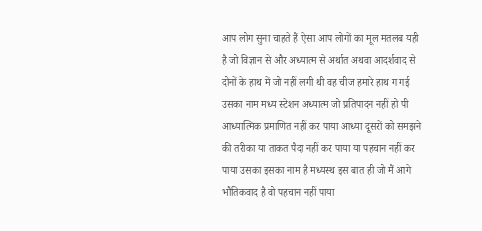आप लोग सुना चाहते हैं ऐसा आप लोगों का मूल मतलब यही है जो विज्ञान से और अध्यात्म से अर्थात अथवा आदर्शवाद से दोनों के हाथ में जो नहीं लगी थी वह चीज हमारे हाथ ग गई उसका नाम मध्य स्टेशन अध्यात्म जो प्रतिपादन नहीं हो पी आध्यात्मिक प्रमाणित नहीं कर पाया आध्या दूसरों को समझने की तरीका या ताकत पैदा नहीं कर पाया या पहचान नहीं कर पाया उसका इसका नाम है मध्यस्थ इस बात ही जो मैं आगे भौतिकवाद है वो पहचान नहीं पाया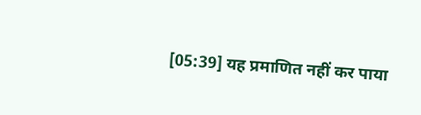[05:39] यह प्रमाणित नहीं कर पाया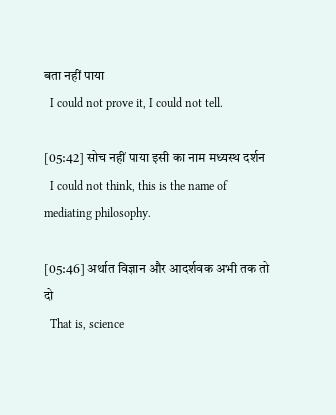बता नहीं पाया
  I could not prove it, I could not tell.

[05:42] सोच नहीं पाया इसी का नाम मध्यस्थ दर्शन
  I could not think, this is the name of mediating philosophy.

[05:46] अर्थात विज्ञान और आदर्शवक अभी तक तो दो
  That is, science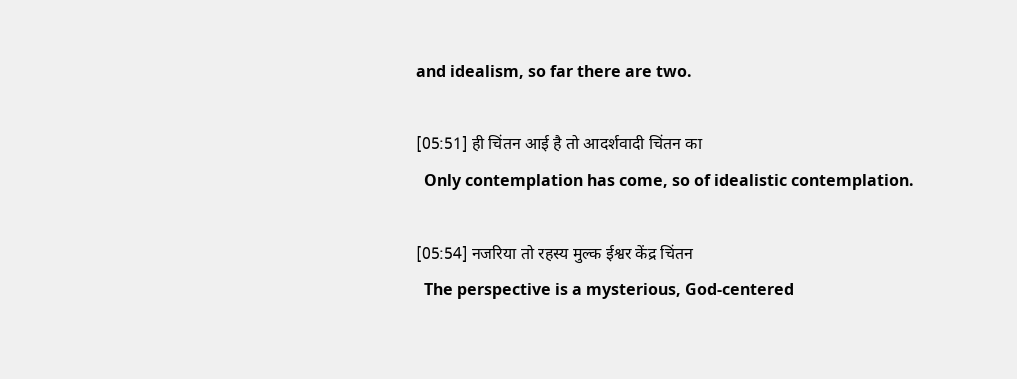and idealism, so far there are two.

[05:51] ही चिंतन आई है तो आदर्शवादी चिंतन का
  Only contemplation has come, so of idealistic contemplation.

[05:54] नजरिया तो रहस्य मुल्क ईश्वर केंद्र चिंतन
  The perspective is a mysterious, God-centered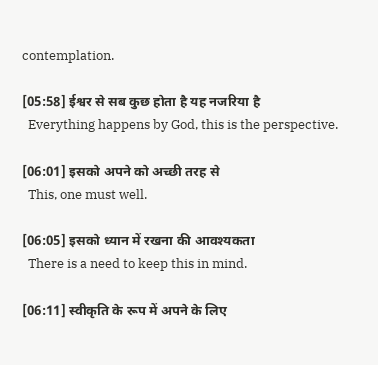contemplation.

[05:58] ईश्वर से सब कुछ होता है यह नजरिया है
  Everything happens by God, this is the perspective.

[06:01] इसको अपने को अच्छी तरह से
  This, one must well.

[06:05] इसको ध्यान में रखना की आवश्यकता
  There is a need to keep this in mind.

[06:11] स्वीकृति के रूप में अपने के लिए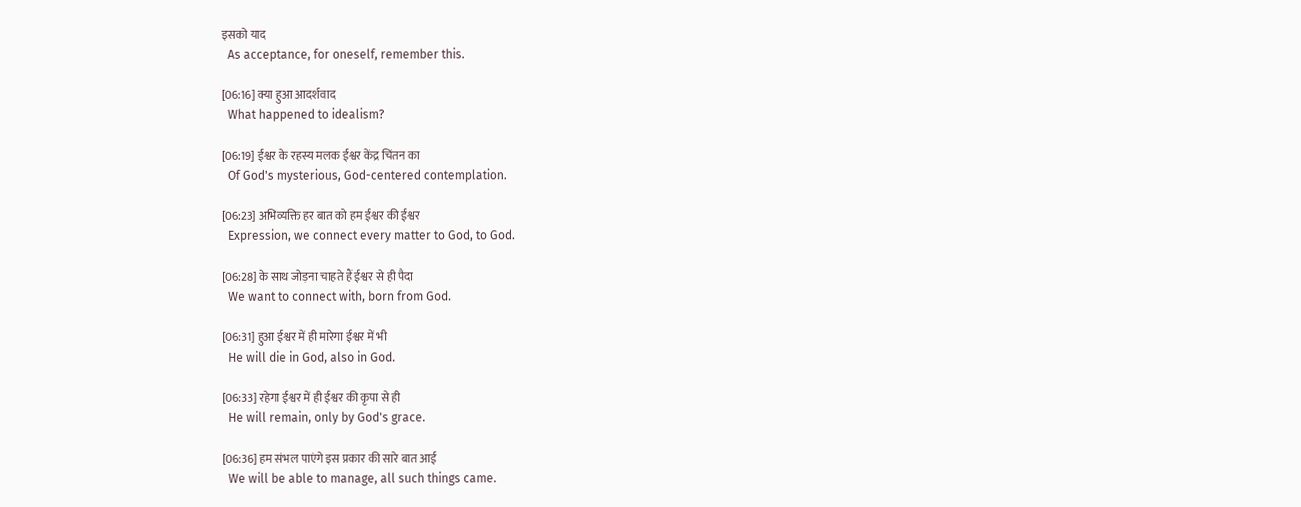इसको याद
  As acceptance, for oneself, remember this.

[06:16] क्या हुआ आदर्शवाद
  What happened to idealism?

[06:19] ईश्वर के रहस्य मलक ईश्वर केंद्र चिंतन का
  Of God's mysterious, God-centered contemplation.

[06:23] अभिव्यक्ति हर बात को हम ईश्वर की ईश्वर
  Expression, we connect every matter to God, to God.

[06:28] के साथ जोड़ना चाहते हैं ईश्वर से ही पैदा
  We want to connect with, born from God.

[06:31] हुआ ईश्वर में ही मारेगा ईश्वर में भी
  He will die in God, also in God.

[06:33] रहेगा ईश्वर में ही ईश्वर की कृपा से ही
  He will remain, only by God's grace.

[06:36] हम संभल पाएंगे इस प्रकार की सारे बात आई
  We will be able to manage, all such things came.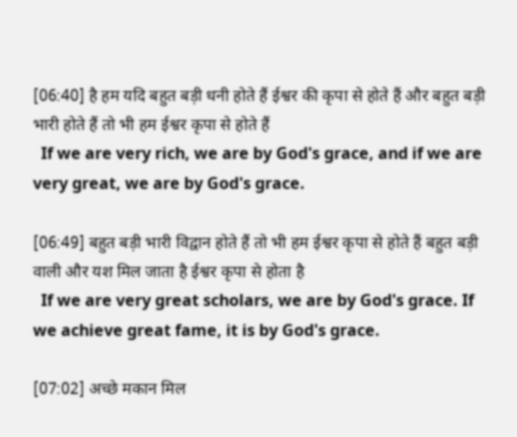[06:40] है हम यदि बहुत बड़ी धनी होते हैं ईश्वर की कृपा से होते हैं और बहुत बड़ी भारी होते हैं तो भी हम ईश्वर कृपा से होते हैं
  If we are very rich, we are by God's grace, and if we are very great, we are by God's grace.

[06:49] बहुत बड़ी भारी विद्वान होते हैं तो भी हम ईश्वर कृपा से होते हैं बहुत बड़ी वाली और यश मिल जाता है ईश्वर कृपा से होता है
  If we are very great scholars, we are by God's grace. If we achieve great fame, it is by God's grace.

[07:02] अच्छे मकान मिल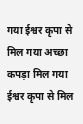गया ईश्वर कृपा से मिल गया अच्छा कपड़ा मिल गया ईश्वर कृपा से मिल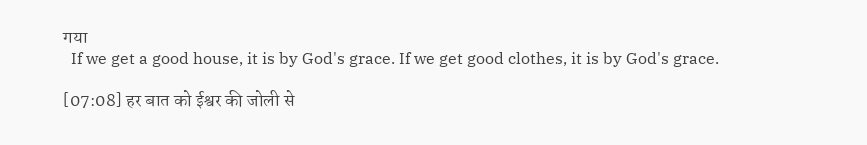गया
  If we get a good house, it is by God's grace. If we get good clothes, it is by God's grace.

[07:08] हर बात को ईश्वर की जोली से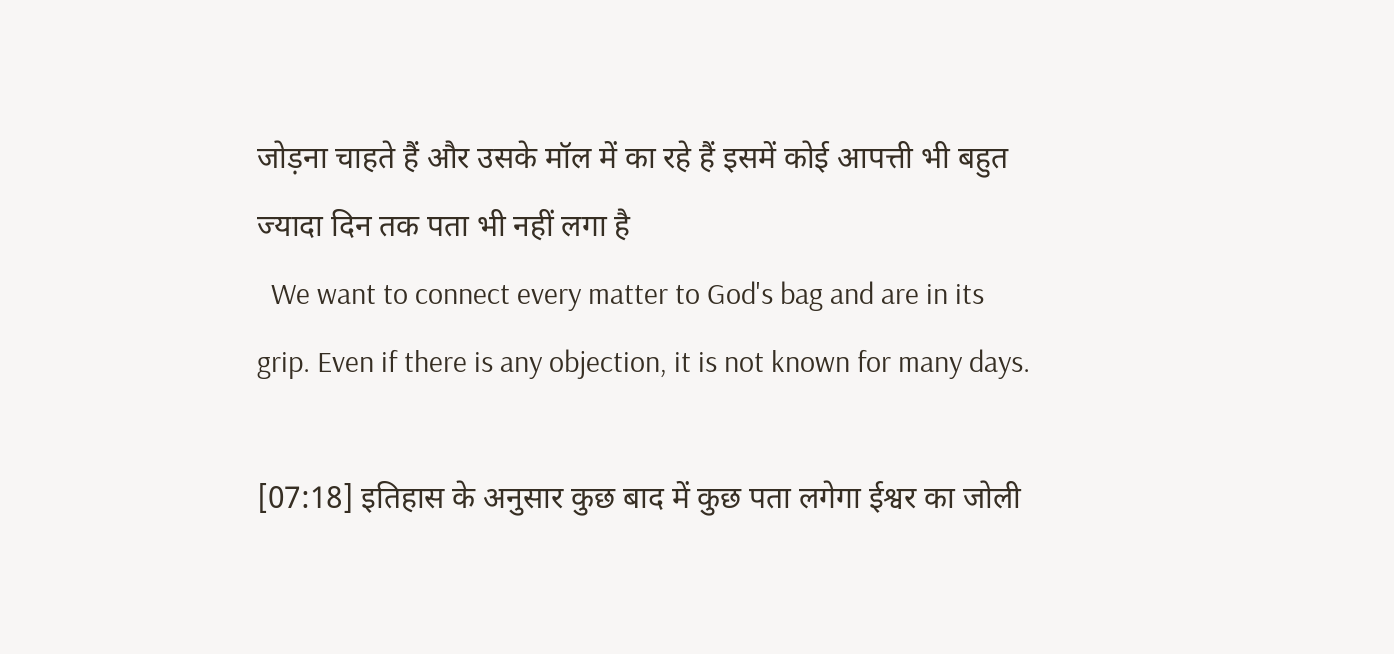जोड़ना चाहते हैं और उसके मॉल में का रहे हैं इसमें कोई आपत्ती भी बहुत ज्यादा दिन तक पता भी नहीं लगा है
  We want to connect every matter to God's bag and are in its grip. Even if there is any objection, it is not known for many days.

[07:18] इतिहास के अनुसार कुछ बाद में कुछ पता लगेगा ईश्वर का जोली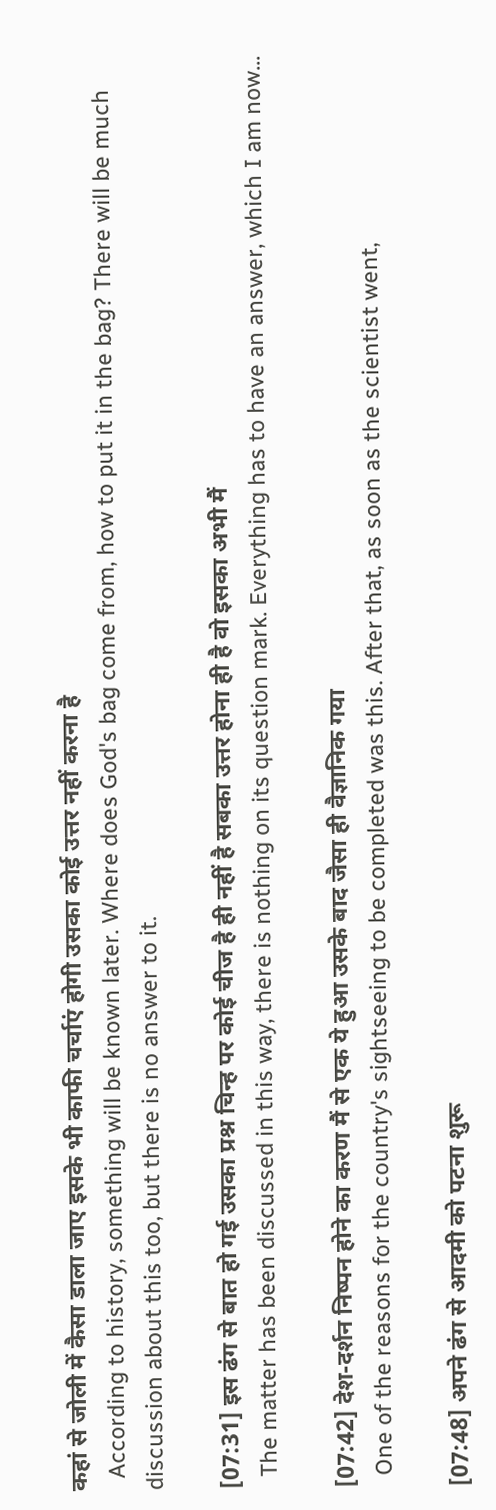कहां से जोली में कैसा डाला जाए इसके भी काफी चर्चाएं होगी उसका कोई उत्तर नहीं करना है
  According to history, something will be known later. Where does God's bag come from, how to put it in the bag? There will be much discussion about this too, but there is no answer to it.

[07:31] इस ढंग से बात हो गई उसका प्रश्न चिन्ह पर कोई चीज है ही नहीं है सबका उत्तर होना ही है वो इसका अभी मैं
  The matter has been discussed in this way, there is nothing on its question mark. Everything has to have an answer, which I am now...

[07:42] देश-दर्शन निष्पन होने का करण मैं से एक ये हुआ उसके बाद जैसा ही वैज्ञानिक गया
  One of the reasons for the country's sightseeing to be completed was this. After that, as soon as the scientist went,

[07:48] अपने ढंग से आदमी को पटना शुरू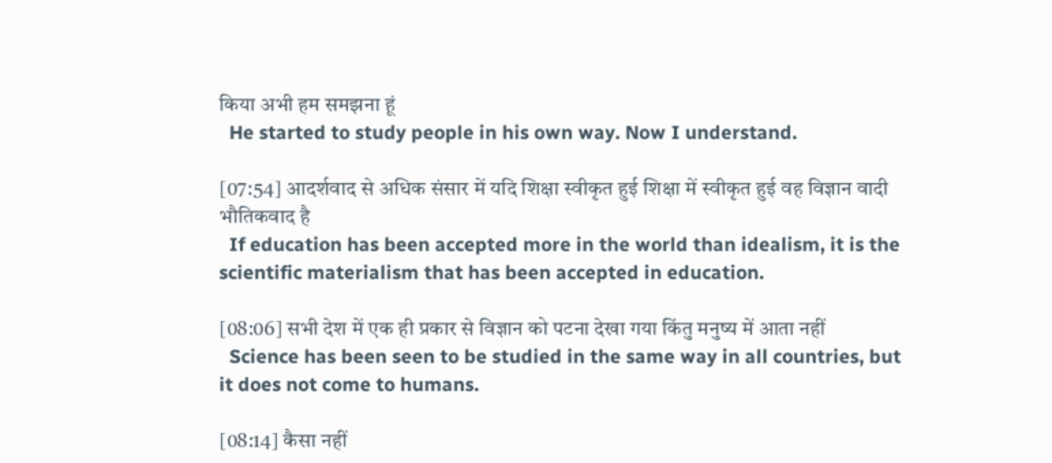किया अभी हम समझना हूं
  He started to study people in his own way. Now I understand.

[07:54] आदर्शवाद से अधिक संसार में यदि शिक्षा स्वीकृत हुई शिक्षा में स्वीकृत हुई वह विज्ञान वादी भौतिकवाद है
  If education has been accepted more in the world than idealism, it is the scientific materialism that has been accepted in education.

[08:06] सभी देश में एक ही प्रकार से विज्ञान को पटना देखा गया किंतु मनुष्य में आता नहीं
  Science has been seen to be studied in the same way in all countries, but it does not come to humans.

[08:14] कैसा नहीं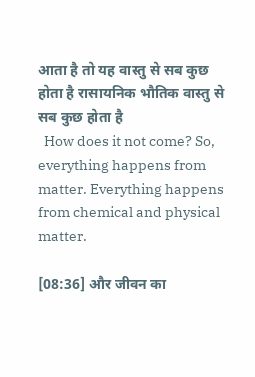आता है तो यह वास्तु से सब कुछ होता है रासायनिक भौतिक वास्तु से सब कुछ होता है
  How does it not come? So, everything happens from matter. Everything happens from chemical and physical matter.

[08:36] और जीवन का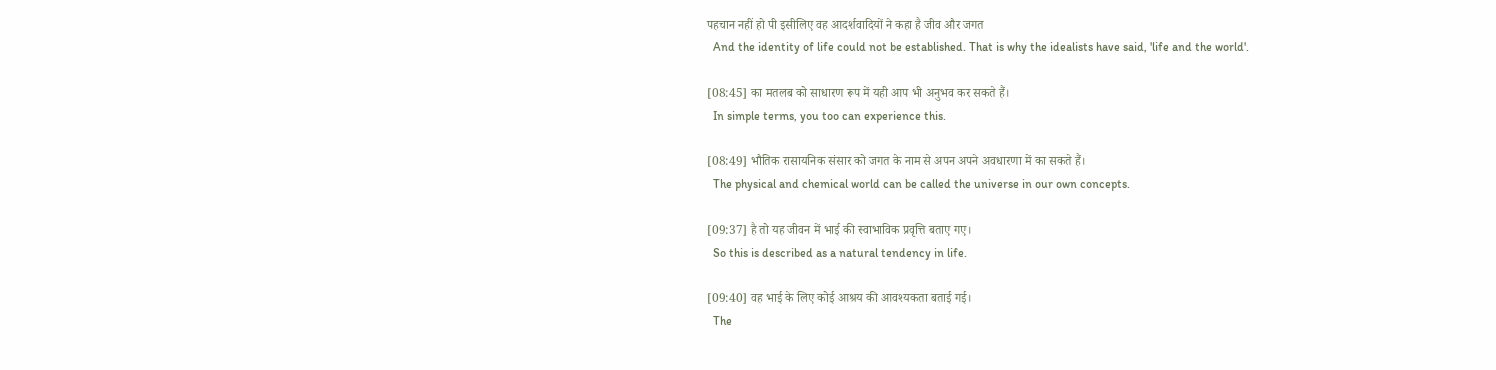पहचान नहीं हो पी इसीलिए वह आदर्शवादियों ने कहा है जीव और जगत
  And the identity of life could not be established. That is why the idealists have said, 'life and the world'.

[08:45] का मतलब को साधारण रूप में यही आप भी अनुभव कर सकते हैं।
  In simple terms, you too can experience this.

[08:49] भौतिक रासायनिक संसार को जगत के नाम से अपन अपने अवधारणा में का सकते हैं।
  The physical and chemical world can be called the universe in our own concepts.

[09:37] है तो यह जीवन में भाई की स्वाभाविक प्रवृत्ति बताए गए।
  So this is described as a natural tendency in life.

[09:40] वह भाई के लिए कोई आश्रय की आवश्यकता बताई गई।
  The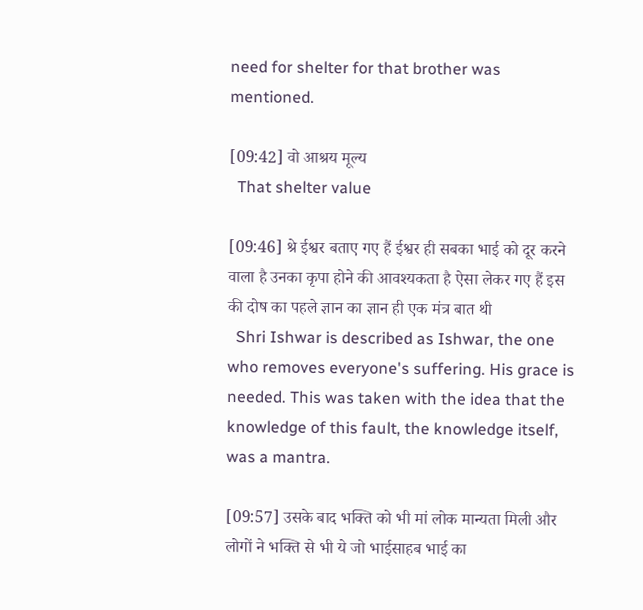need for shelter for that brother was mentioned.

[09:42] वो आश्रय मूल्य
  That shelter value

[09:46] श्रे ईश्वर बताए गए हैं ईश्वर ही सबका भाई को दूर करने वाला है उनका कृपा होने की आवश्यकता है ऐसा लेकर गए हैं इस की दोष का पहले ज्ञान का ज्ञान ही एक मंत्र बात थी
  Shri Ishwar is described as Ishwar, the one who removes everyone's suffering. His grace is needed. This was taken with the idea that the knowledge of this fault, the knowledge itself, was a mantra.

[09:57] उसके बाद भक्ति को भी मां लोक मान्यता मिली और लोगों ने भक्ति से भी ये जो भाईसाहब भाई का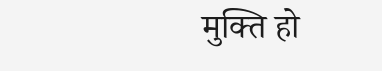मुक्ति हो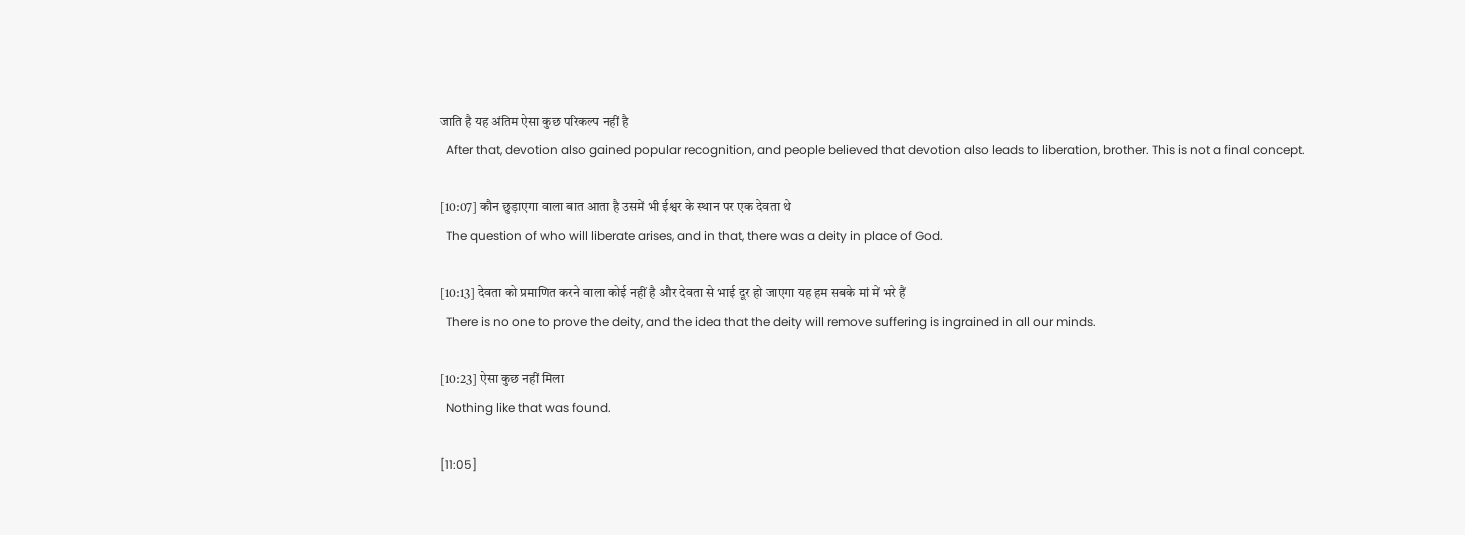जाति है यह अंतिम ऐसा कुछ परिकल्प नहीं है
  After that, devotion also gained popular recognition, and people believed that devotion also leads to liberation, brother. This is not a final concept.

[10:07] कौन छुड़ाएगा वाला बात आता है उसमें भी ईश्वर के स्थान पर एक देवता थे
  The question of who will liberate arises, and in that, there was a deity in place of God.

[10:13] देवता को प्रमाणित करने वाला कोई नहीं है और देवता से भाई दूर हो जाएगा यह हम सबके मां में भरे हैं
  There is no one to prove the deity, and the idea that the deity will remove suffering is ingrained in all our minds.

[10:23] ऐसा कुछ नहीं मिला
  Nothing like that was found.

[11:05]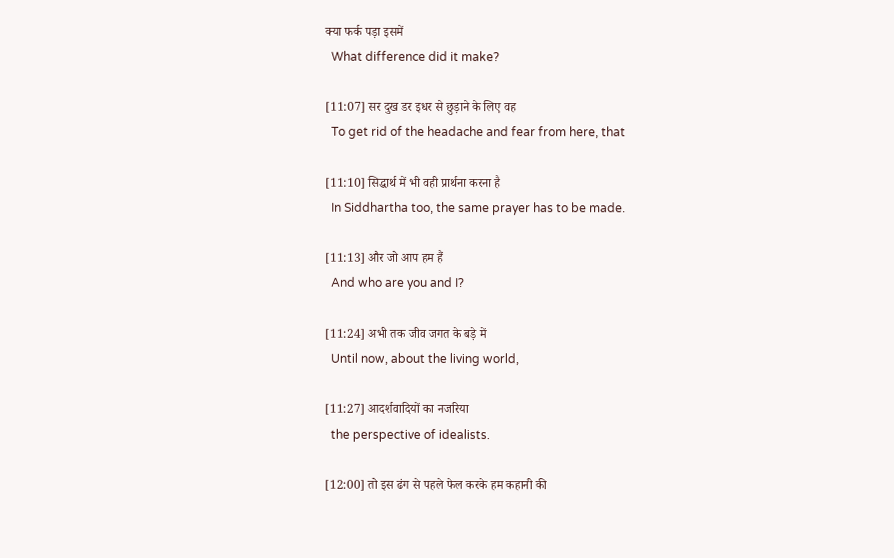क्या फर्क पड़ा इसमें
  What difference did it make?

[11:07] सर दुख डर इधर से छुड़ाने के लिए वह
  To get rid of the headache and fear from here, that

[11:10] सिद्धार्थ में भी वही प्रार्थना करना है
  In Siddhartha too, the same prayer has to be made.

[11:13] और जो आप हम हैं
  And who are you and I?

[11:24] अभी तक जीव जगत के बड़े में
  Until now, about the living world,

[11:27] आदर्शवादियों का नजरिया
  the perspective of idealists.

[12:00] तो इस ढंग से पहले फेल करके हम कहानी की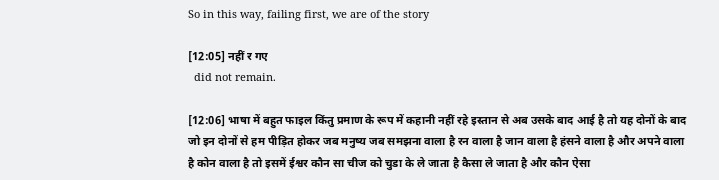So in this way, failing first, we are of the story

[12:05] नहीं र गए
  did not remain.

[12:06] भाषा में बहुत फाइल किंतु प्रमाण के रूप में कहानी नहीं रहे इस्तान से अब उसके बाद आई है तो यह दोनों के बाद जो इन दोनों से हम पीड़ित होकर जब मनुष्य जब समझना वाला है रन वाला है जान वाला है हंसने वाला है और अपने वाला है कोन वाला है तो इसमें ईश्वर कौन सा चीज को चुडा के ले जाता है कैसा ले जाता है और कौन ऐसा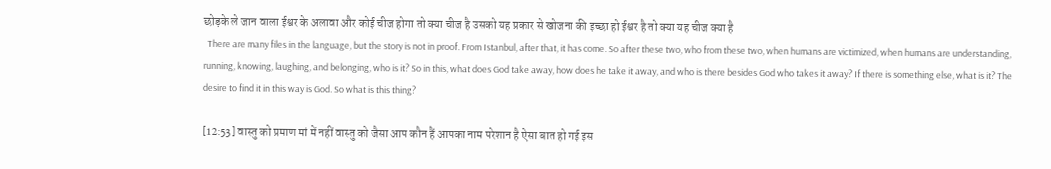छोड़के ले जान वाला ईश्वर के अलावा और कोई चीज होगा तो क्या चीज है उसको यह प्रकार से खोजना की इच्छा हो ईश्वर है तो क्या यह चीज क्या है
  There are many files in the language, but the story is not in proof. From Istanbul, after that, it has come. So after these two, who from these two, when humans are victimized, when humans are understanding, running, knowing, laughing, and belonging, who is it? So in this, what does God take away, how does he take it away, and who is there besides God who takes it away? If there is something else, what is it? The desire to find it in this way is God. So what is this thing?

[12:53] वास्तु को प्रमाण मां में नहीं वास्तु को जैसा आप कौन हैं आपका नाम परेशान है ऐसा बात हो गई इस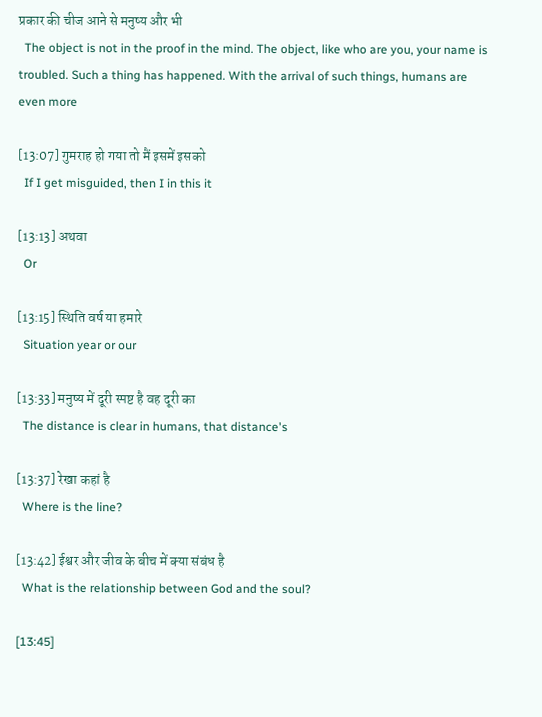प्रकार की चीज आने से मनुष्य और भी
  The object is not in the proof in the mind. The object, like who are you, your name is troubled. Such a thing has happened. With the arrival of such things, humans are even more

[13:07] गुमराह हो गया तो मैं इसमें इसको
  If I get misguided, then I in this it

[13:13] अथवा
  Or

[13:15] स्थिति वर्ष या हमारे
  Situation year or our

[13:33] मनुष्य में दूरी स्पष्ट है वह दूरी का
  The distance is clear in humans, that distance's

[13:37] रेखा कहां है
  Where is the line?

[13:42] ईश्वर और जीव के बीच में क्या संबंध है
  What is the relationship between God and the soul?

[13:45]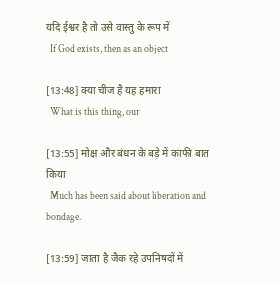यदि ईश्वर है तो उसे वास्तु के रूप में
  If God exists, then as an object

[13:48] क्या चीज है यह हमारा
  What is this thing, our

[13:55] मोक्ष और बंधन के बड़े में काफी बात किया
  Much has been said about liberation and bondage.

[13:59] जाता है जैक रहे उपनिषदों में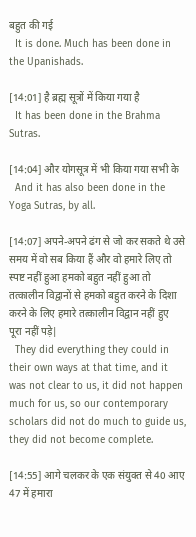बहुत की गई
  It is done. Much has been done in the Upanishads.

[14:01] है ब्रह्म सूत्रों में किया गया है
  It has been done in the Brahma Sutras.

[14:04] और योगसूत्र में भी किया गया सभी के
  And it has also been done in the Yoga Sutras, by all.

[14:07] अपने-अपने ढंग से जो कर सकते थे उसे समय में वो सब किया हैं और वो हमारे लिए तो स्पष्ट नहीं हुआ हमको बहुत नहीं हुआ तो तत्कालीन विद्वानों से हमको बहुत करने के दिशा करने के लिए हमारे तत्कालीन विद्वान नहीं हुए पूरा नहीं पड़े|
  They did everything they could in their own ways at that time, and it was not clear to us, it did not happen much for us, so our contemporary scholars did not do much to guide us, they did not become complete.

[14:55] आगे चलकर के एक संयुक्त से 40 आए 47 में हमारा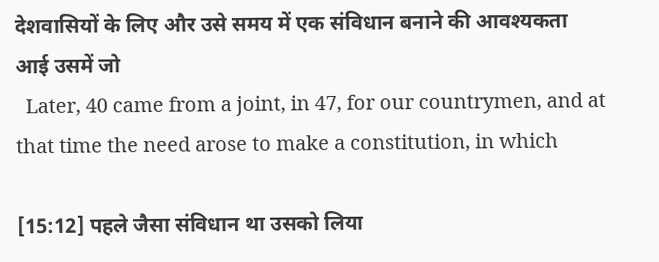देशवासियों के लिए और उसे समय में एक संविधान बनाने की आवश्यकता आई उसमें जो
  Later, 40 came from a joint, in 47, for our countrymen, and at that time the need arose to make a constitution, in which

[15:12] पहले जैसा संविधान था उसको लिया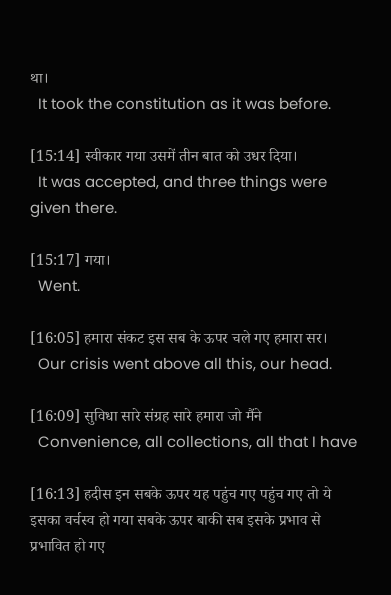था।
  It took the constitution as it was before.

[15:14] स्वीकार गया उसमें तीन बात को उधर दिया।
  It was accepted, and three things were given there.

[15:17] गया।
  Went.

[16:05] हमारा संकट इस सब के ऊपर चले गए हमारा सर।
  Our crisis went above all this, our head.

[16:09] सुविधा सारे संग्रह सारे हमारा जो मैंने
  Convenience, all collections, all that I have

[16:13] हदीस इन सबके ऊपर यह पहुंच गए पहुंच गए तो ये इसका वर्चस्व हो गया सबके ऊपर बाकी सब इसके प्रभाव से प्रभावित हो गए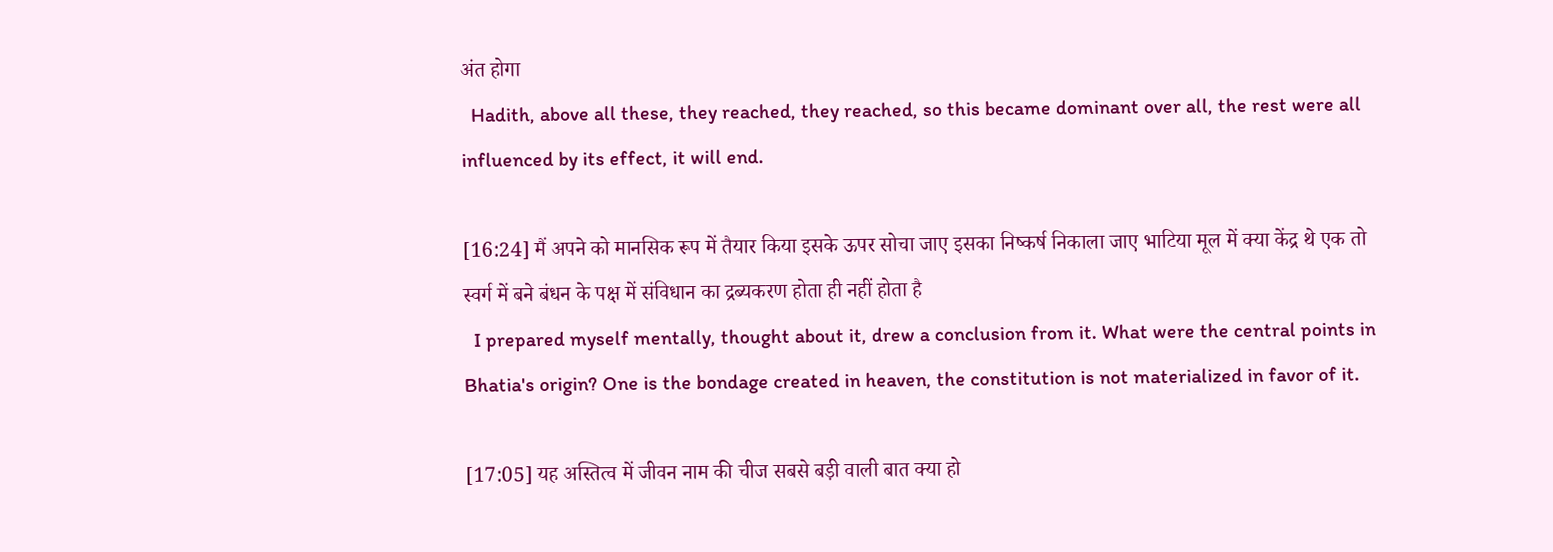अंत होगा
  Hadith, above all these, they reached, they reached, so this became dominant over all, the rest were all influenced by its effect, it will end.

[16:24] मैं अपने को मानसिक रूप में तैयार किया इसके ऊपर सोचा जाए इसका निष्कर्ष निकाला जाए भाटिया मूल में क्या केंद्र थे एक तो स्वर्ग में बने बंधन के पक्ष में संविधान का द्रब्यकरण होता ही नहीं होता है
  I prepared myself mentally, thought about it, drew a conclusion from it. What were the central points in Bhatia's origin? One is the bondage created in heaven, the constitution is not materialized in favor of it.

[17:05] यह अस्तित्व में जीवन नाम की चीज सबसे बड़ी वाली बात क्या हो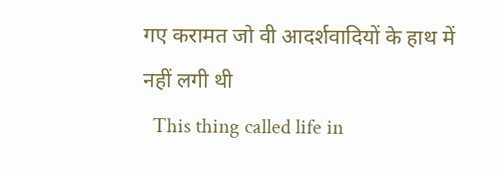गए करामत जो वी आदर्शवादियों के हाथ में नहीं लगी थी
  This thing called life in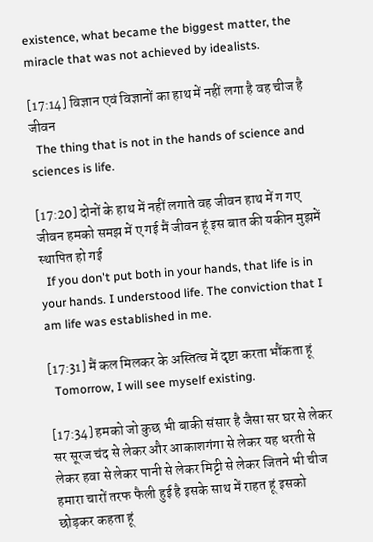existence, what became the biggest matter, the miracle that was not achieved by idealists.

[17:14] विज्ञान एवं विज्ञानों का हाथ में नहीं लगा है वह चीज है जीवन
  The thing that is not in the hands of science and sciences is life.

[17:20] दोनों के हाथ में नहीं लगाते वह जीवन हाथ में ग गए जीवन हमको समझ में ए गई मैं जीवन हूं इस बात की यकीन मुझमें स्थापित हो गई
  If you don't put both in your hands, that life is in your hands. I understood life. The conviction that I am life was established in me.

[17:31] मैं कल मिलकर के अस्तित्व में दृष्टा करता भौंकता हूं
  Tomorrow, I will see myself existing.

[17:34] हमको जो कुछ भी बाकी संसार है जैसा सर घर से लेकर सर सूरज चंद से लेकर और आकाशगंगा से लेकर यह धरती से लेकर हवा से लेकर पानी से लेकर मिट्टी से लेकर जितने भी चीज हमारा चारों तरफ फैली हुई है इसके साथ में राहत हूं इसको छोड़कर कहता हूं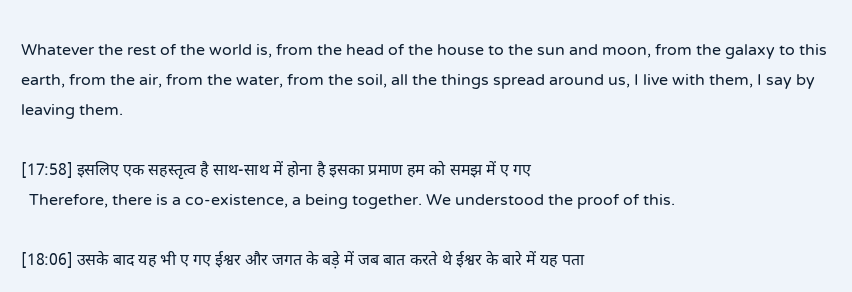Whatever the rest of the world is, from the head of the house to the sun and moon, from the galaxy to this earth, from the air, from the water, from the soil, all the things spread around us, I live with them, I say by leaving them.

[17:58] इसलिए एक सहस्तृत्व है साथ-साथ में होना है इसका प्रमाण हम को समझ में ए गए
  Therefore, there is a co-existence, a being together. We understood the proof of this.

[18:06] उसके बाद यह भी ए गए ईश्वर और जगत के बड़े में जब बात करते थे ईश्वर के बारे में यह पता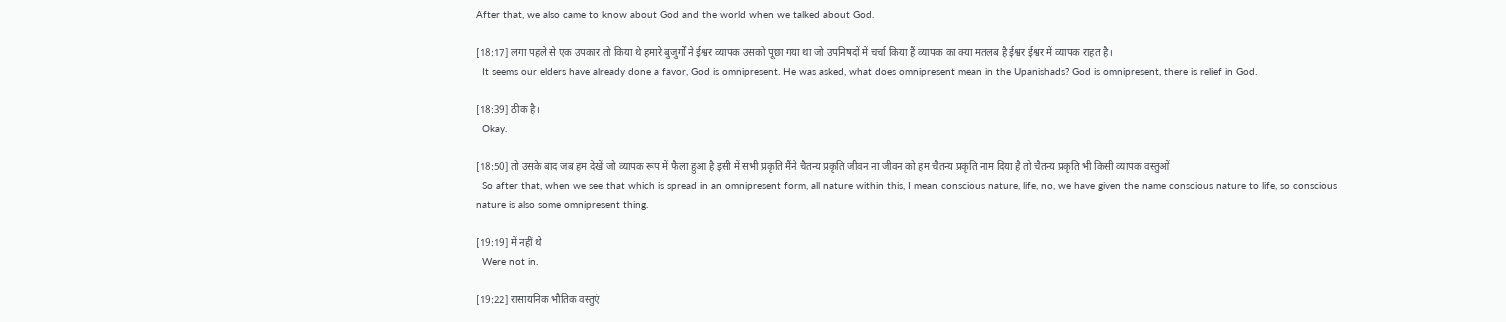After that, we also came to know about God and the world when we talked about God.

[18:17] लगा पहले से एक उपकार तो किया थे हमारे बुजुर्गों ने ईश्वर व्यापक उसको पूछा गया था जो उपनिषदों में चर्चा किया हैं व्यापक का क्या मतलब है ईश्वर ईश्वर में व्यापक राहत है।
  It seems our elders have already done a favor, God is omnipresent. He was asked, what does omnipresent mean in the Upanishads? God is omnipresent, there is relief in God.

[18:39] ठीक है।
  Okay.

[18:50] तो उसके बाद जब हम देखें जो व्यापक रूप में फैला हुआ है इसी में सभी प्रकृति मैंने चैतन्य प्रकृति जीवन ना जीवन को हम चैतन्य प्रकृति नाम दिया है तो चैतन्य प्रकृति भी किसी व्यापक वस्तुओं
  So after that, when we see that which is spread in an omnipresent form, all nature within this, I mean conscious nature, life, no, we have given the name conscious nature to life, so conscious nature is also some omnipresent thing.

[19:19] में नहीं थे
  Were not in.

[19:22] रासायनिक भौतिक वस्तुएं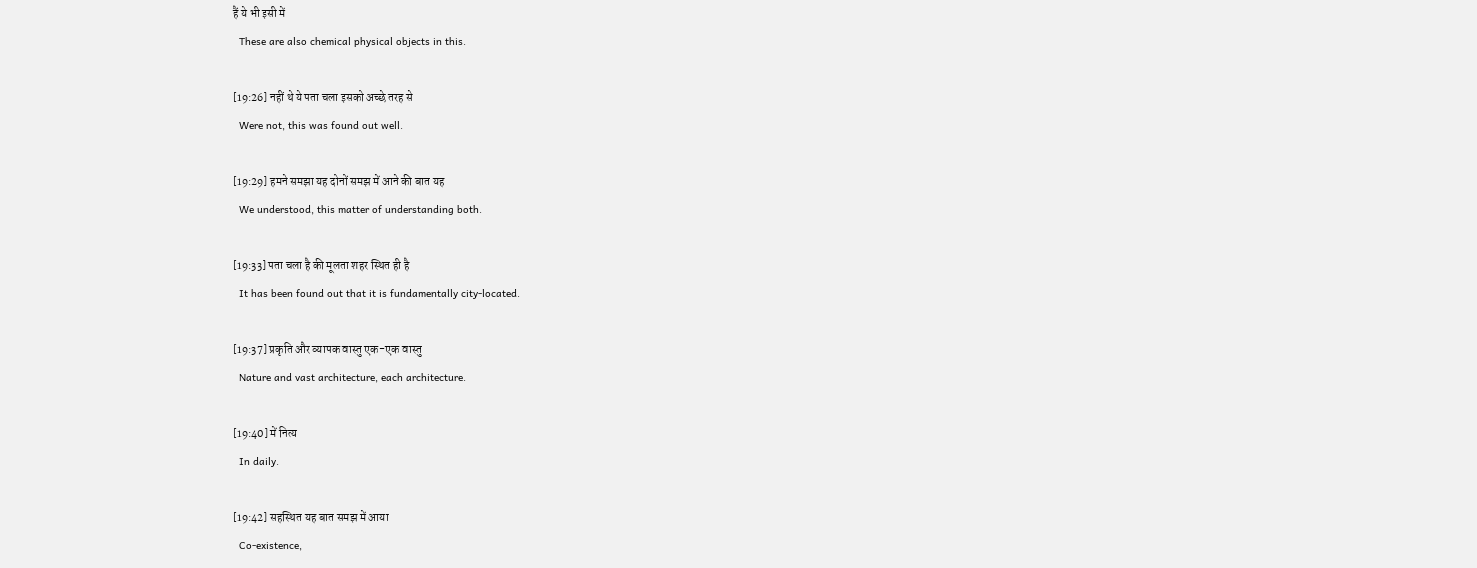हैं ये भी इसी में
  These are also chemical physical objects in this.

[19:26] नहीं थे ये पता चला इसको अच्छे तरह से
  Were not, this was found out well.

[19:29] हमने समझा यह दोनों समझ में आने की बात यह
  We understood, this matter of understanding both.

[19:33] पता चला है की मूलता शहर स्थित ही है
  It has been found out that it is fundamentally city-located.

[19:37] प्रकृति और व्यापक वास्तु एक-एक वास्तु
  Nature and vast architecture, each architecture.

[19:40] में नित्य
  In daily.

[19:42] सहस्थित यह बात समझ में आया
  Co-existence,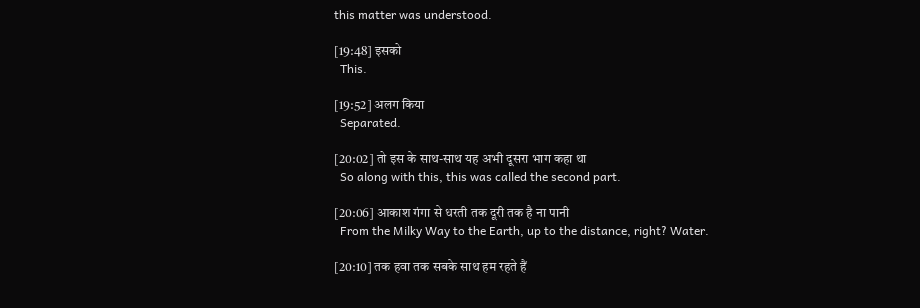this matter was understood.

[19:48] इसको
  This.

[19:52] अलग किया
  Separated.

[20:02] तो इस के साथ-साथ यह अभी दूसरा भाग कहा था
  So along with this, this was called the second part.

[20:06] आकाश गंगा से धरती तक दूरी तक है ना पानी
  From the Milky Way to the Earth, up to the distance, right? Water.

[20:10] तक हवा तक सबके साथ हम रहते हैं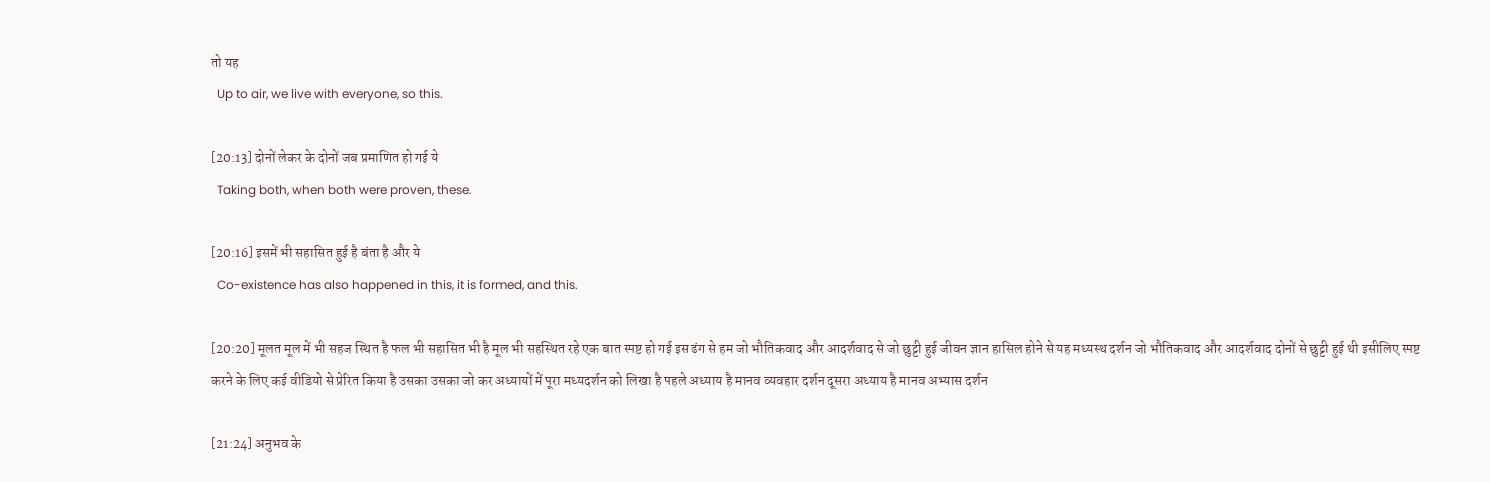तो यह
  Up to air, we live with everyone, so this.

[20:13] दोनों लेकर के दोनों जब प्रमाणित हो गई ये
  Taking both, when both were proven, these.

[20:16] इसमें भी सहासित हुई है बंता है और ये
  Co-existence has also happened in this, it is formed, and this.

[20:20] मूलत मूल में भी सहज स्थित है फल भी सहासित भी है मूल भी सहस्थित रहे एक बात स्पष्ट हो गई इस ढंग से हम जो भौतिकवाद और आदर्शवाद से जो छुट्टी हुई जीवन ज्ञान हासिल होने से यह मध्यस्थ दर्शन जो भौतिकवाद और आदर्शवाद दोनों से छुट्टी हुई थी इसीलिए स्पष्ट करने के लिए कई वीडियो से प्रेरित किया है उसका उसका जो कर अध्यायों में पूरा मध्यदर्शन को लिखा है पहले अध्याय है मानव व्यवहार दर्शन दूसरा अध्याय है मानव अभ्यास दर्शन

[21:24] अनुभव के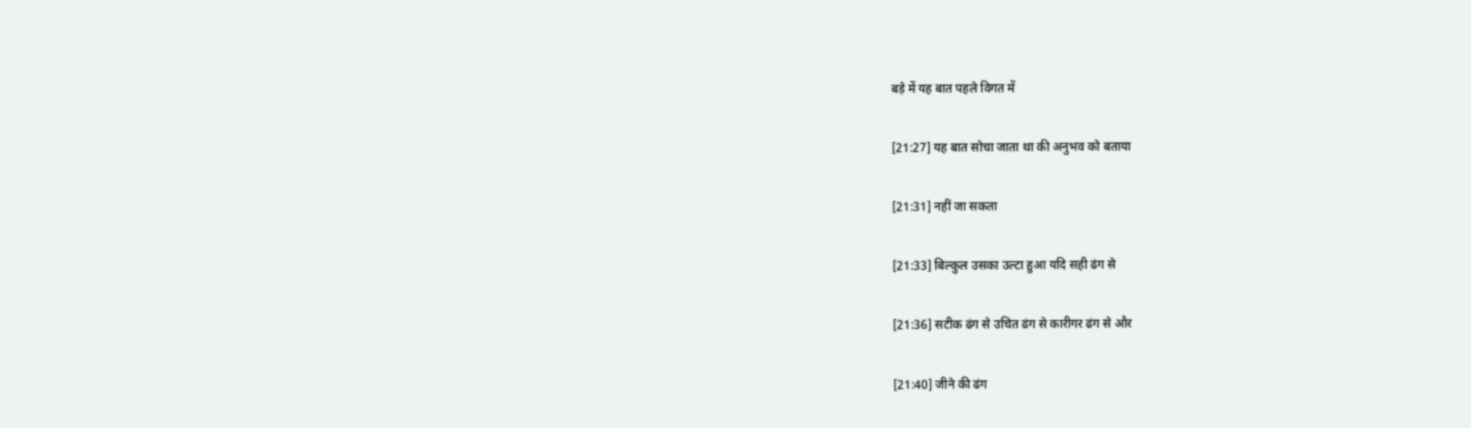बड़े में यह बात पहले विगत में

[21:27] यह बात सोचा जाता था की अनुभव को बताया

[21:31] नहीं जा सकता

[21:33] बिल्कुल उसका उल्टा हुआ यदि सही ढंग से

[21:36] सटीक ढंग से उचित ढंग से कारीगर ढंग से और

[21:40] जीने की ढंग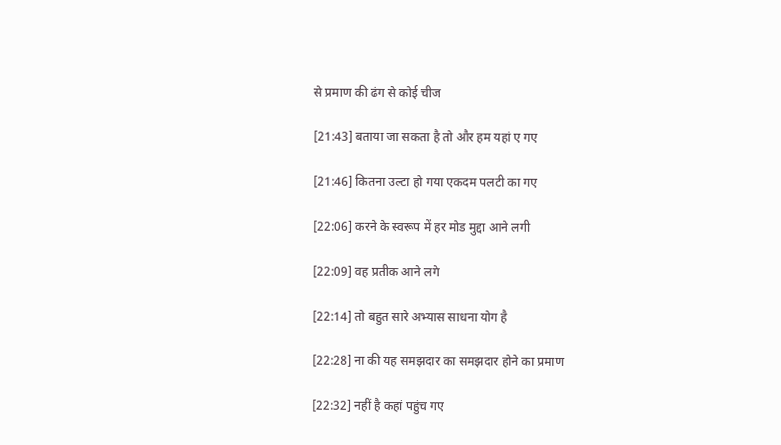से प्रमाण की ढंग से कोई चीज

[21:43] बताया जा सकता है तो और हम यहां ए गए

[21:46] कितना उल्टा हो गया एकदम पलटी का गए

[22:06] करने के स्वरूप में हर मोड मुद्दा आने लगी

[22:09] वह प्रतीक आने लगे

[22:14] तो बहुत सारे अभ्यास साधना योग है

[22:28] ना की यह समझदार का समझदार होने का प्रमाण

[22:32] नहीं है कहां पहुंच गए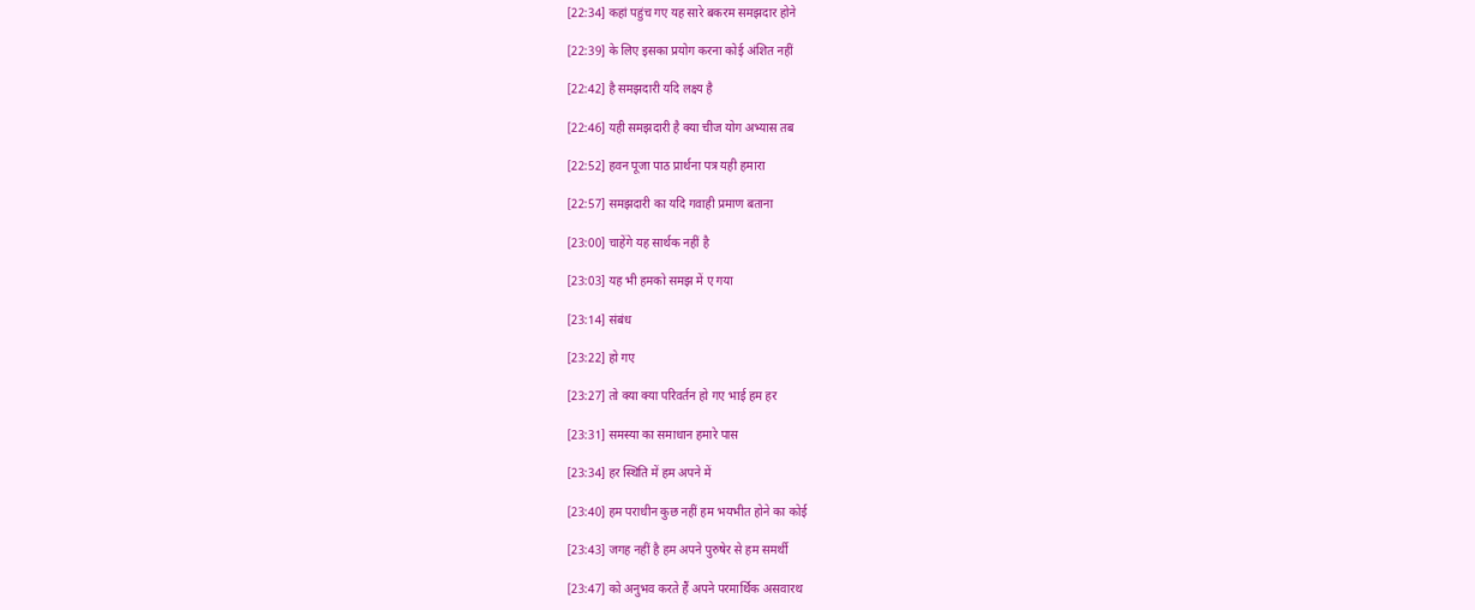[22:34] कहां पहुंच गए यह सारे बकरम समझदार होने

[22:39] के लिए इसका प्रयोग करना कोई अंशित नहीं

[22:42] है समझदारी यदि लक्ष्य है

[22:46] यही समझदारी है क्या चीज योग अभ्यास तब

[22:52] हवन पूजा पाठ प्रार्थना पत्र यही हमारा

[22:57] समझदारी का यदि गवाही प्रमाण बताना

[23:00] चाहेंगे यह सार्थक नहीं है

[23:03] यह भी हमको समझ में ए गया

[23:14] संबंध

[23:22] हो गए

[23:27] तो क्या क्या परिवर्तन हो गए भाई हम हर

[23:31] समस्या का समाधान हमारे पास

[23:34] हर स्थिति में हम अपने में

[23:40] हम पराधीन कुछ नहीं हम भयभीत होने का कोई

[23:43] जगह नहीं है हम अपने पुरुषेर से हम समर्थी

[23:47] को अनुभव करते हैं अपने परमार्थिक असवारथ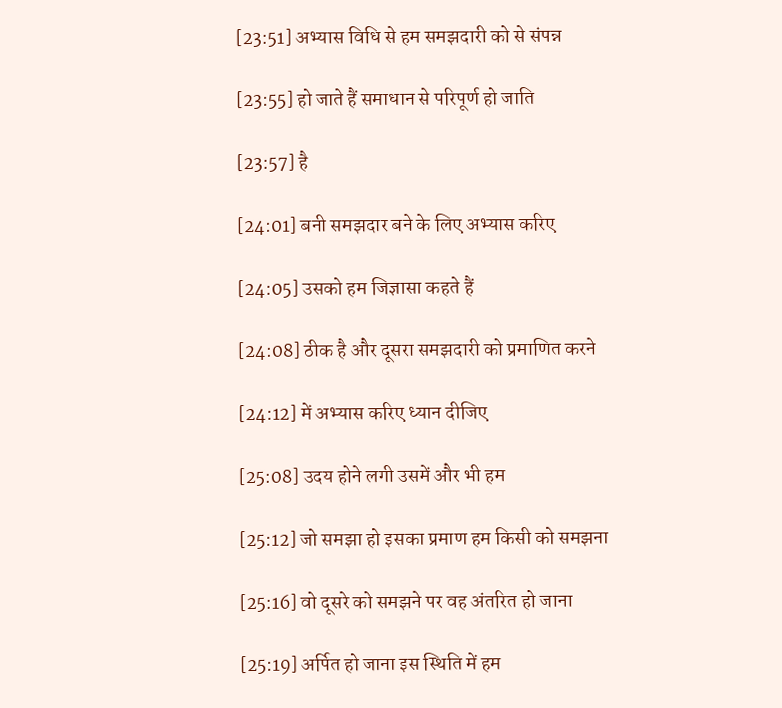[23:51] अभ्यास विधि से हम समझदारी को से संपन्न

[23:55] हो जाते हैं समाधान से परिपूर्ण हो जाति

[23:57] है

[24:01] बनी समझदार बने के लिए अभ्यास करिए

[24:05] उसको हम जिज्ञासा कहते हैं

[24:08] ठीक है और दूसरा समझदारी को प्रमाणित करने

[24:12] में अभ्यास करिए ध्यान दीजिए

[25:08] उदय होने लगी उसमें और भी हम

[25:12] जो समझा हो इसका प्रमाण हम किसी को समझना

[25:16] वो दूसरे को समझने पर वह अंतरित हो जाना

[25:19] अर्पित हो जाना इस स्थिति में हम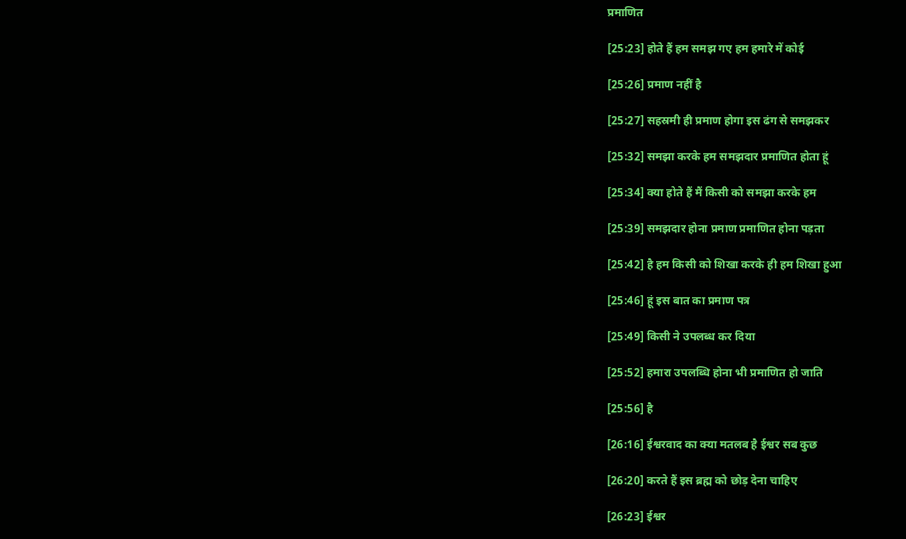प्रमाणित

[25:23] होते हैं हम समझ गए हम हमारे में कोई

[25:26] प्रमाण नहीं है

[25:27] सहस्रमी ही प्रमाण होगा इस ढंग से समझकर

[25:32] समझा करके हम समझदार प्रमाणित होता हूं

[25:34] क्या होते हैं मैं किसी को समझा करके हम

[25:39] समझदार होना प्रमाण प्रमाणित होना पड़ता

[25:42] है हम किसी को शिखा करके ही हम शिखा हुआ

[25:46] हूं इस बात का प्रमाण पत्र

[25:49] किसी ने उपलब्ध कर दिया

[25:52] हमारा उपलब्धि होना भी प्रमाणित हो जाति

[25:56] है

[26:16] ईश्वरवाद का क्या मतलब है ईश्वर सब कुछ

[26:20] करते हैं इस ब्रह्म को छोड़ देना चाहिए

[26:23] ईश्वर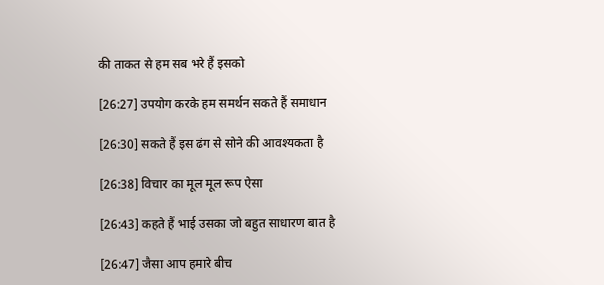की ताकत से हम सब भरे हैं इसको

[26:27] उपयोग करके हम समर्थन सकते हैं समाधान

[26:30] सकते हैं इस ढंग से सोने की आवश्यकता है

[26:38] विचार का मूल मूल रूप ऐसा

[26:43] कहते हैं भाई उसका जो बहुत साधारण बात है

[26:47] जैसा आप हमारे बीच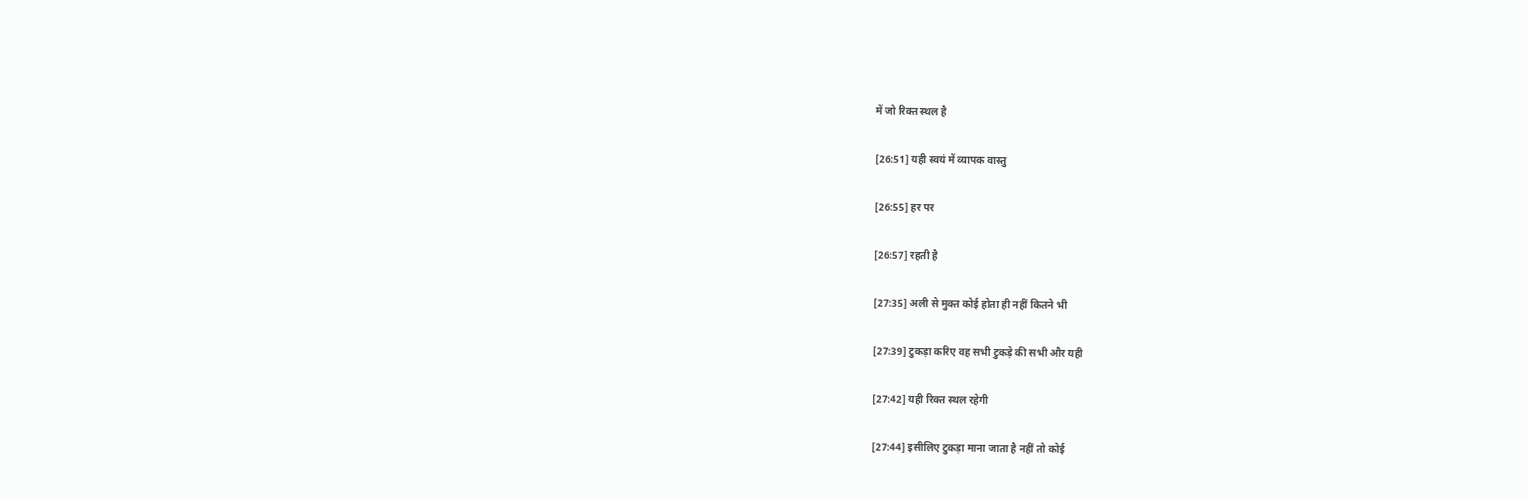में जो रिक्त स्थल है

[26:51] यही स्वयं में व्यापक वास्तु

[26:55] हर पर

[26:57] रहती है

[27:35] अली से मुक्त कोई होता ही नहीं कितने भी

[27:39] टुकड़ा करिए वह सभी टुकड़े की सभी और यही

[27:42] यही रिक्त स्थल रहेगी

[27:44] इसीलिए टुकड़ा माना जाता है नहीं तो कोई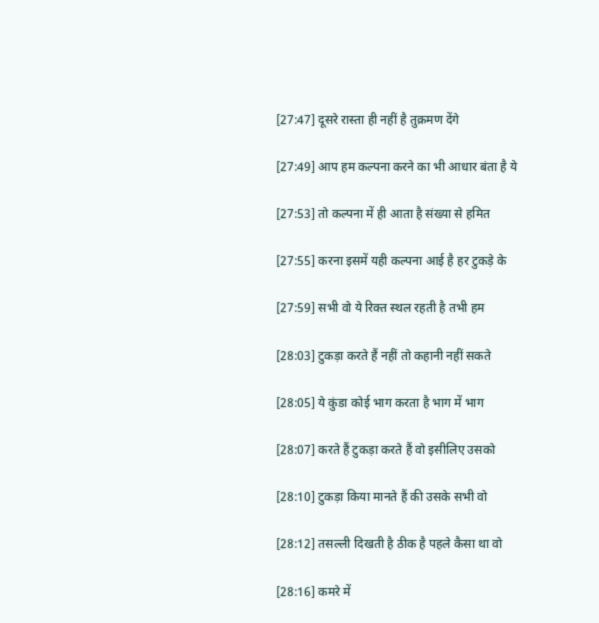[27:47] दूसरे रास्ता ही नहीं है तुक्रमण देंगे

[27:49] आप हम कल्पना करने का भी आधार बंता है ये

[27:53] तो कल्पना में ही आता है संख्या से हमित

[27:55] करना इसमें यही कल्पना आई है हर टुकड़े के

[27:59] सभी वो ये रिक्त स्थल रहती है तभी हम

[28:03] टुकड़ा करते हैं नहीं तो कहानी नहीं सकते

[28:05] ये कुंडा कोई भाग करता है भाग में भाग

[28:07] करते हैं टुकड़ा करते हैं वो इसीलिए उसको

[28:10] टुकड़ा किया मानते हैं की उसके सभी वो

[28:12] तसल्ली दिखती है ठीक है पहले कैसा था वो

[28:16] कमरे में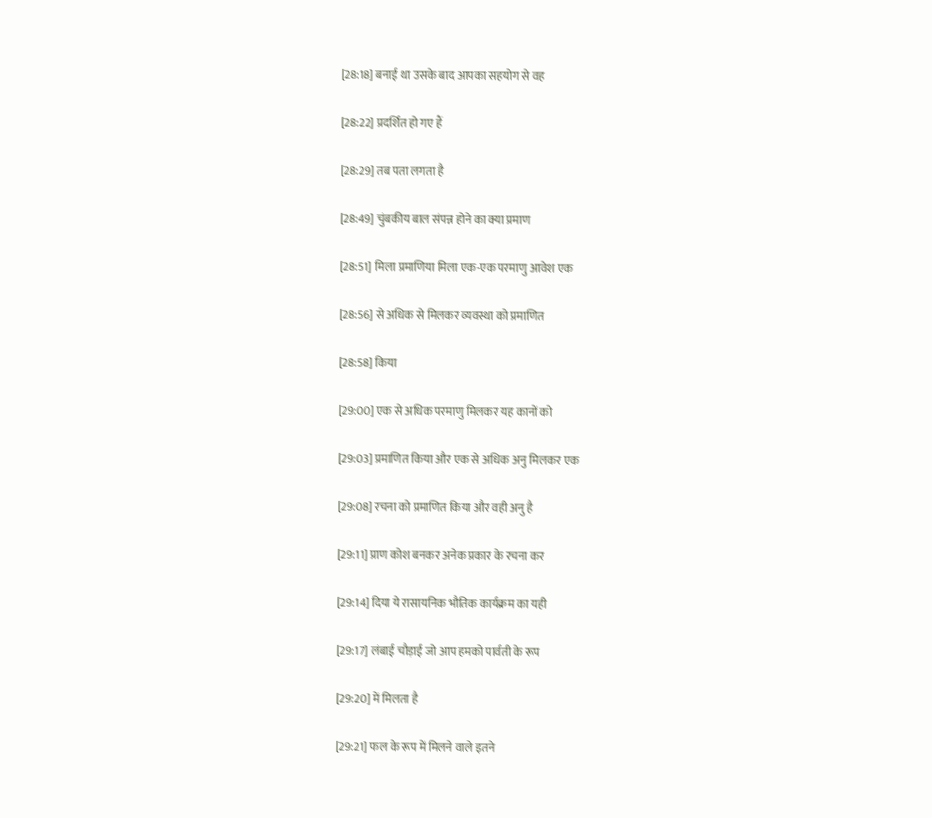[28:18] बनाई था उसके बाद आपका सहयोग से वह

[28:22] प्रदर्शित हो गए हैं

[28:29] तब पता लगता है

[28:49] चुंबकीय बाल संपन्न होने का क्या प्रमाण

[28:51] मिला प्रमाणिया मिला एक-एक परमाणु आवेश एक

[28:56] से अधिक से मिलकर व्यवस्था को प्रमाणित

[28:58] किया

[29:00] एक से अधिक परमाणु मिलकर यह कानों को

[29:03] प्रमाणित किया और एक से अधिक अनु मिलकर एक

[29:08] रचना को प्रमाणित किया और वही अनु है

[29:11] प्राण कोश बनकर अनेक प्रकार के रचना कर

[29:14] दिया ये रासायनिक भौतिक कार्यक्रम का यही

[29:17] लंबाई चौड़ाई जो आप हमको पार्वती के रूप

[29:20] में मिलता है

[29:21] फल के रूप में मिलने वाले इतने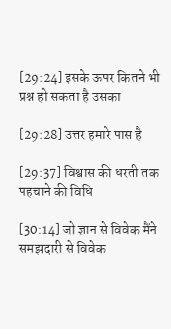[29:24] इसके ऊपर कितने भी प्रश्न हो सकता है उसका

[29:28] उत्तर हमारे पास है

[29:37] विश्वास की धरती तक पहचाने की विधि

[30:14] जो ज्ञान से विवेक मैंने समझदारी से विवेक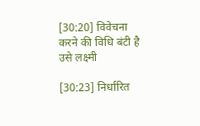[30:20] विवेचना करने की विधि बंटी है उसे लक्ष्मी

[30:23] निर्धारित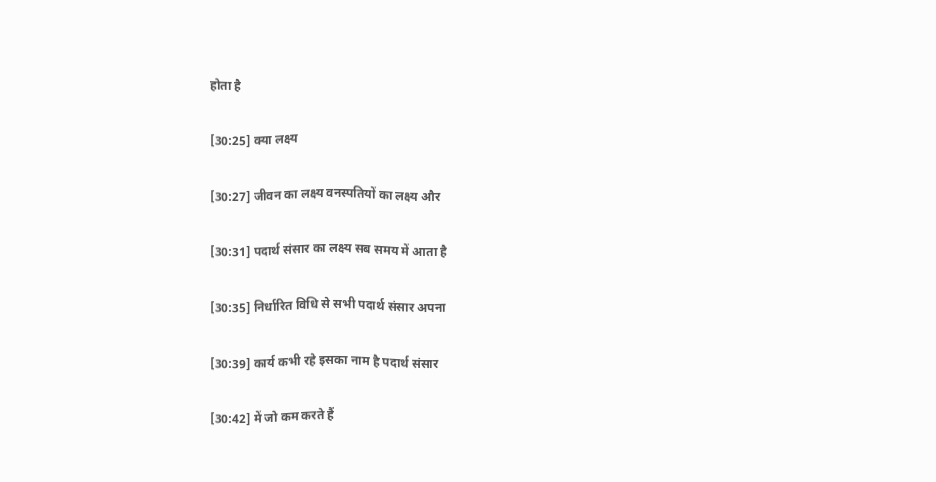होता है

[30:25] क्या लक्ष्य

[30:27] जीवन का लक्ष्य वनस्पतियों का लक्ष्य और

[30:31] पदार्थ संसार का लक्ष्य सब समय में आता है

[30:35] निर्धारित विधि से सभी पदार्थ संसार अपना

[30:39] कार्य कभी रहे इसका नाम है पदार्थ संसार

[30:42] में जो कम करते हैं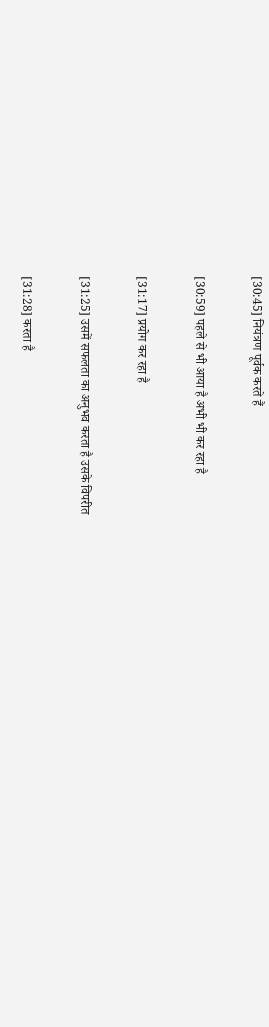[30:45] नियंत्रण पूर्वक करते हैं

[30:59] पहले से भी आया है अभी भी कर रहा है

[31:17] प्रयोग कर रहा है

[31:25] उसमें सफलता का अनुभव करता है उसके विपरीत

[31:28] करता है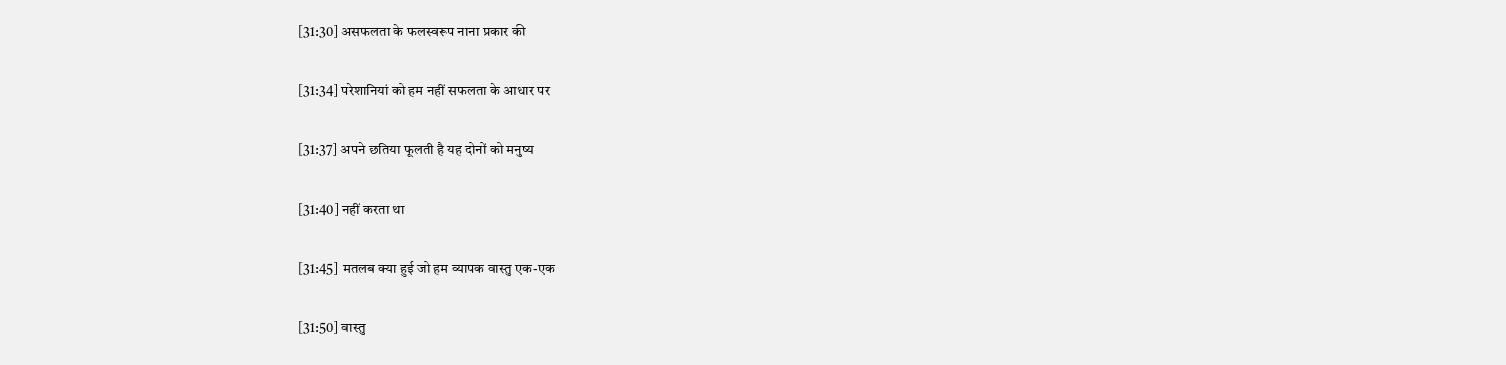[31:30] असफलता के फलस्वरूप नाना प्रकार की

[31:34] परेशानियां को हम नहीं सफलता के आधार पर

[31:37] अपने छतिया फूलती है यह दोनों को मनुष्य

[31:40] नहीं करता था

[31:45] मतलब क्या हुई जो हम व्यापक वास्तु एक-एक

[31:50] वास्तु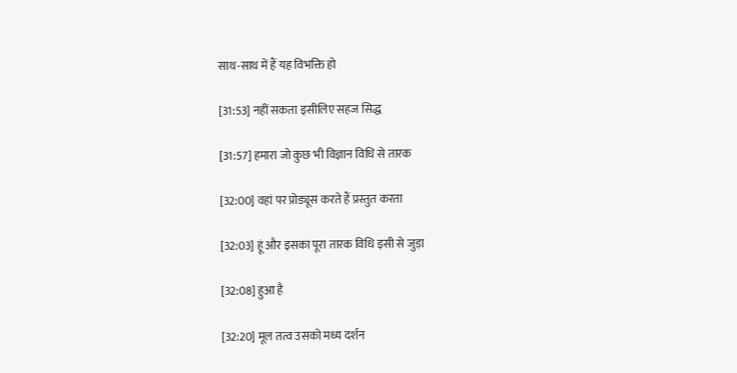साथ-साथ में हैं यह विभक्ति हो

[31:53] नहीं सकता इसीलिए सहज सिद्ध

[31:57] हमारा जो कुछ भी विज्ञान विधि से तारक

[32:00] वहां पर प्रोड्यूस करते हैं प्रस्तुत करता

[32:03] हूं और इसका पूरा तारक विधि इसी से जुड़ा

[32:08] हुआ है

[32:20] मूल तत्व उसको मध्य दर्शन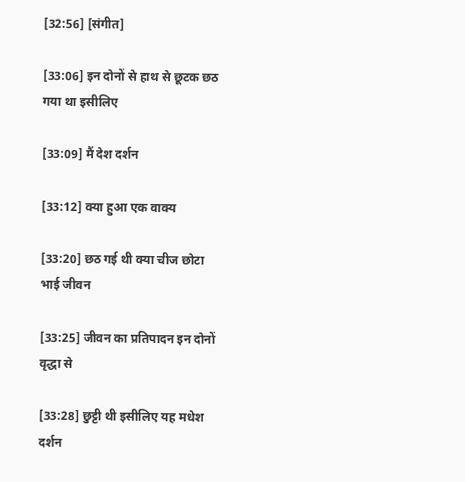[32:56] [संगीत]

[33:06] इन दोनों से हाथ से छूटक छठ गया था इसीलिए

[33:09] मैं देश दर्शन

[33:12] क्या हुआ एक वाक्य

[33:20] छठ गई थी क्या चीज छोटा भाई जीवन

[33:25] जीवन का प्रतिपादन इन दोनों वृद्धा से

[33:28] छुट्टी थी इसीलिए यह मधेश दर्शन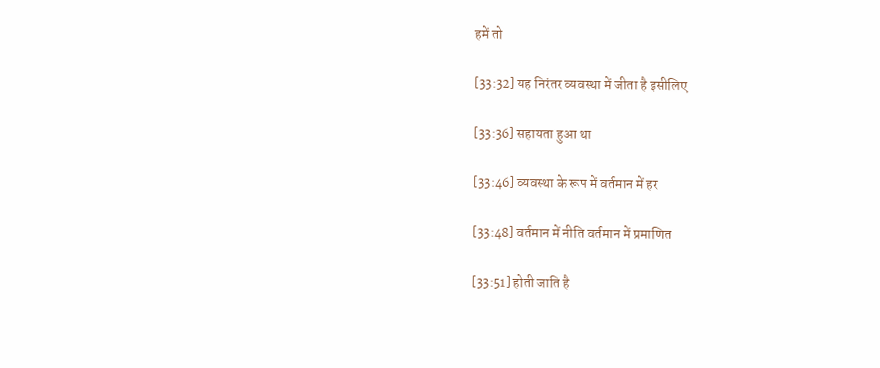हमें तो

[33:32] यह निरंतर व्यवस्था में जीता है इसीलिए

[33:36] सहायता हुआ था

[33:46] व्यवस्था के रूप में वर्तमान में हर

[33:48] वर्तमान में नीति वर्तमान में प्रमाणित

[33:51] होती जाति है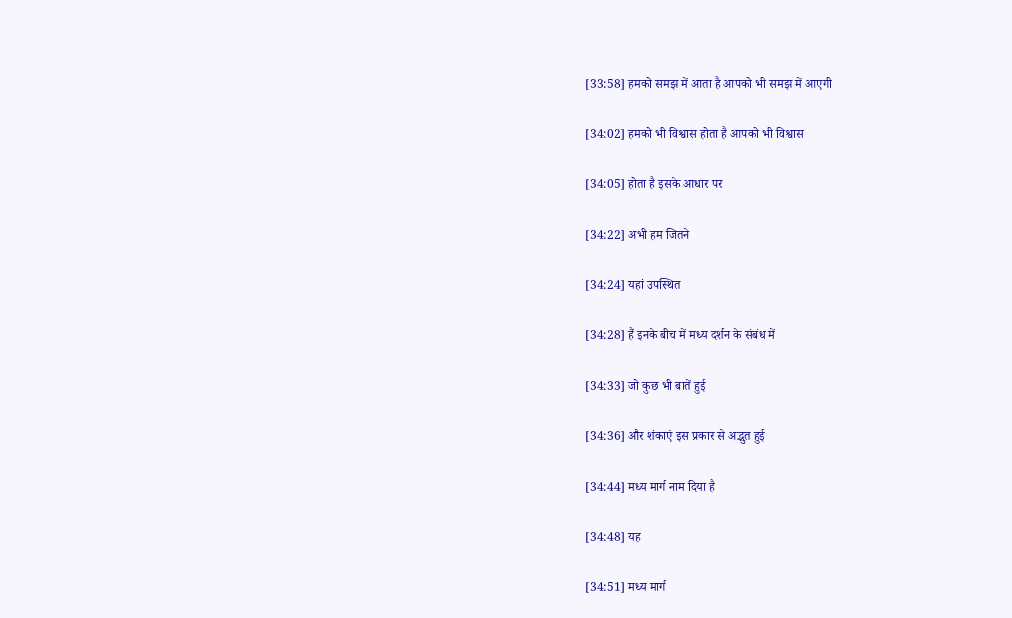[33:58] हमको समझ में आता है आपको भी समझ में आएगी

[34:02] हमको भी विश्वास होता है आपको भी विश्वास

[34:05] होता है इसके आधार पर

[34:22] अभी हम जितने

[34:24] यहां उपस्थित

[34:28] हैं इनके बीच में मध्य दर्शन के संबंध में

[34:33] जो कुछ भी बातें हुई

[34:36] और शंकाएं इस प्रकार से अद्भुत हुई

[34:44] मध्य मार्ग नाम दिया है

[34:48] यह

[34:51] मध्य मार्ग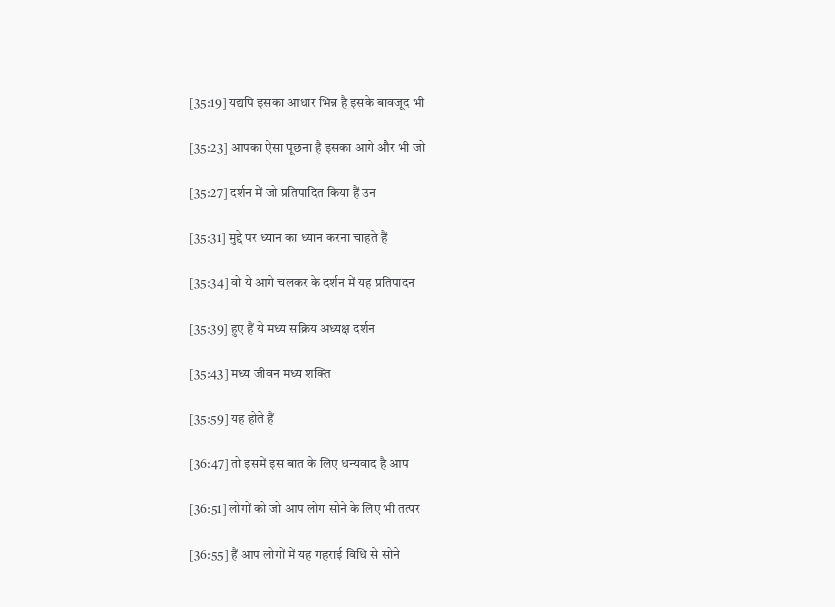[35:19] यद्यपि इसका आधार भिन्न है इसके बावजूद भी

[35:23] आपका ऐसा पूछना है इसका आगे और भी जो

[35:27] दर्शन में जो प्रतिपादित किया हैं उन

[35:31] मुद्दे पर ध्यान का ध्यान करना चाहते हैं

[35:34] वो ये आगे चलकर के दर्शन में यह प्रतिपादन

[35:39] हुए हैं ये मध्य सक्रिय अध्यक्ष दर्शन

[35:43] मध्य जीवन मध्य शक्ति

[35:59] यह होते हैं

[36:47] तो इसमें इस बात के लिए धन्यवाद है आप

[36:51] लोगों को जो आप लोग सोने के लिए भी तत्पर

[36:55] हैं आप लोगों में यह गहराई विधि से सोने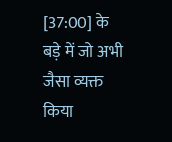[37:00] के बड़े में जो अभी जैसा व्यक्त किया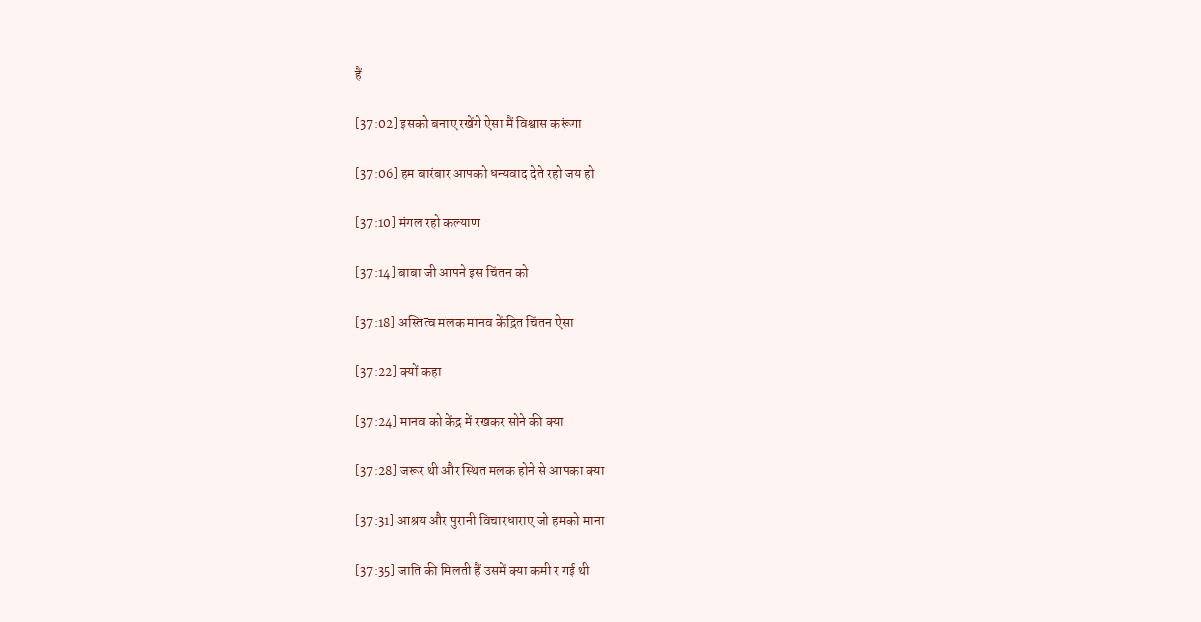हैं

[37:02] इसको बनाए रखेंगे ऐसा मैं विश्वास करूंगा

[37:06] हम बारंबार आपको धन्यवाद देते रहो जय हो

[37:10] मंगल रहो कल्याण

[37:14] बाबा जी आपने इस चिंतन को

[37:18] अस्तित्व मलक मानव केंद्रित चिंतन ऐसा

[37:22] क्यों कहा

[37:24] मानव को केंद्र में रखकर सोने की क्या

[37:28] जरूर थी और स्थित मलक होने से आपका क्या

[37:31] आश्रय और पुरानी विचारधाराए जो हमको माना

[37:35] जाति की मिलती हैं उसमें क्या कमी र गई थी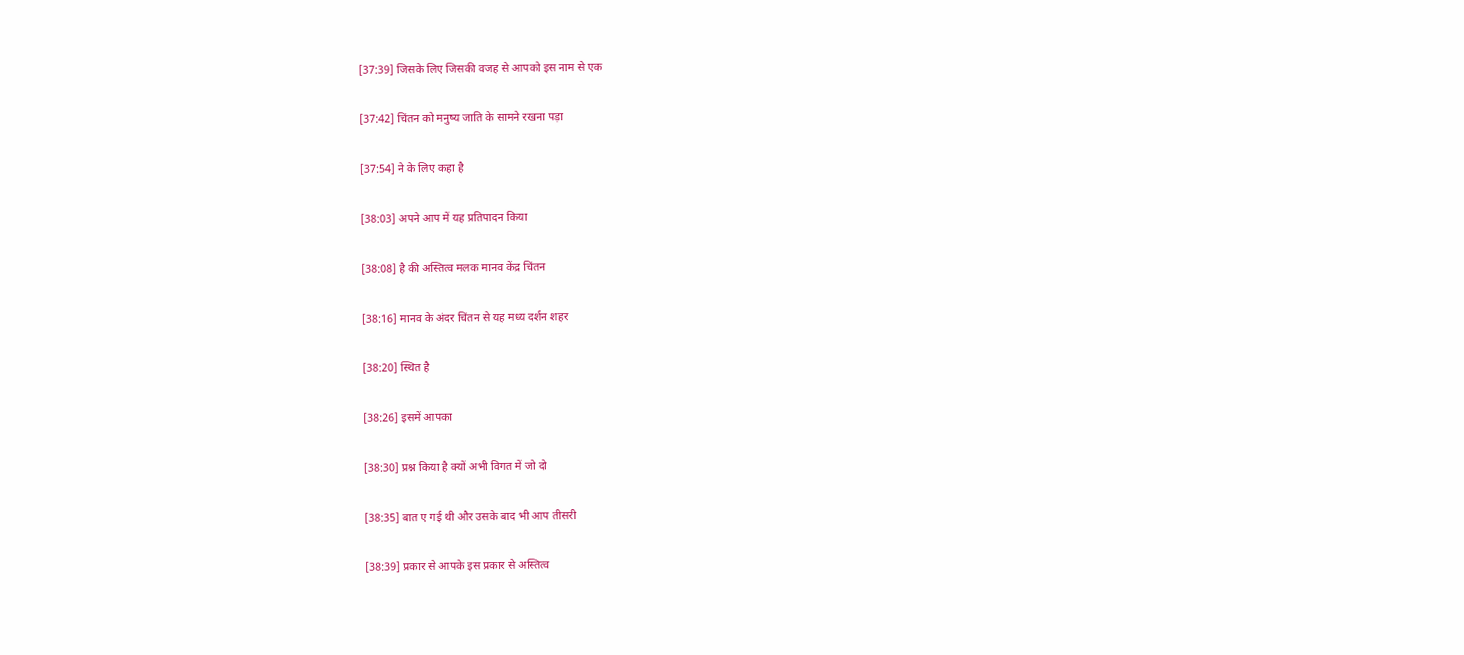[37:39] जिसके लिए जिसकी वजह से आपको इस नाम से एक

[37:42] चिंतन को मनुष्य जाति के सामने रखना पड़ा

[37:54] ने के लिए कहा है

[38:03] अपने आप में यह प्रतिपादन किया

[38:08] है की अस्तित्व मलक मानव केंद्र चिंतन

[38:16] मानव के अंदर चिंतन से यह मध्य दर्शन शहर

[38:20] स्थित है

[38:26] इसमें आपका

[38:30] प्रश्न किया है क्यों अभी विगत में जो दो

[38:35] बात ए गई थी और उसके बाद भी आप तीसरी

[38:39] प्रकार से आपके इस प्रकार से अस्तित्व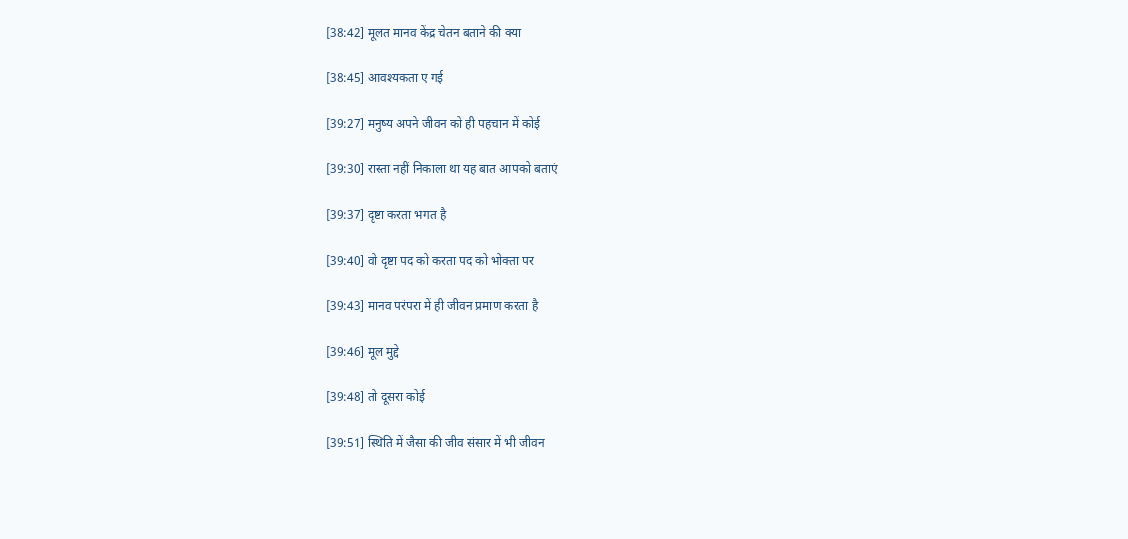[38:42] मूलत मानव केंद्र चेतन बताने की क्या

[38:45] आवश्यकता ए गई

[39:27] मनुष्य अपने जीवन को ही पहचान में कोई

[39:30] रास्ता नहीं निकाला था यह बात आपको बताएं

[39:37] दृष्टा करता भगत है

[39:40] वो दृष्टा पद को करता पद को भोक्ता पर

[39:43] मानव परंपरा में ही जीवन प्रमाण करता है

[39:46] मूल मुद्दे

[39:48] तो दूसरा कोई

[39:51] स्थिति में जैसा की जीव संसार में भी जीवन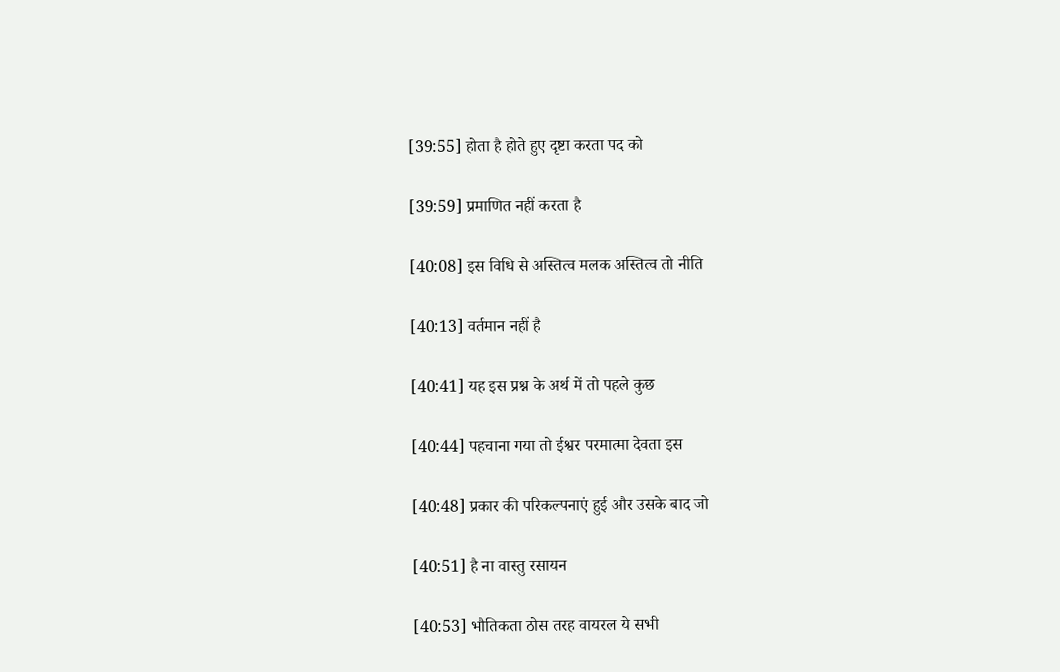[39:55] होता है होते हुए दृष्टा करता पद को

[39:59] प्रमाणित नहीं करता है

[40:08] इस विधि से अस्तित्व मलक अस्तित्व तो नीति

[40:13] वर्तमान नहीं है

[40:41] यह इस प्रश्न के अर्थ में तो पहले कुछ

[40:44] पहचाना गया तो ईश्वर परमात्मा देवता इस

[40:48] प्रकार की परिकल्पनाएं हुई और उसके बाद जो

[40:51] है ना वास्तु रसायन

[40:53] भौतिकता ठोस तरह वायरल ये सभी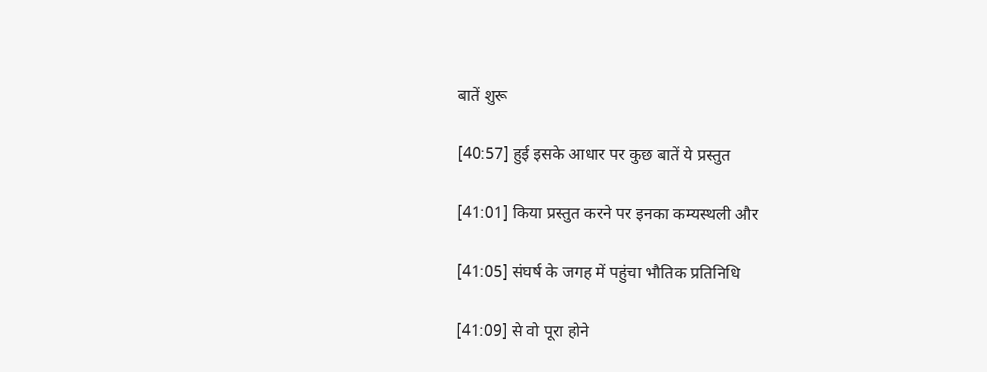बातें शुरू

[40:57] हुई इसके आधार पर कुछ बातें ये प्रस्तुत

[41:01] किया प्रस्तुत करने पर इनका कम्यस्थली और

[41:05] संघर्ष के जगह में पहुंचा भौतिक प्रतिनिधि

[41:09] से वो पूरा होने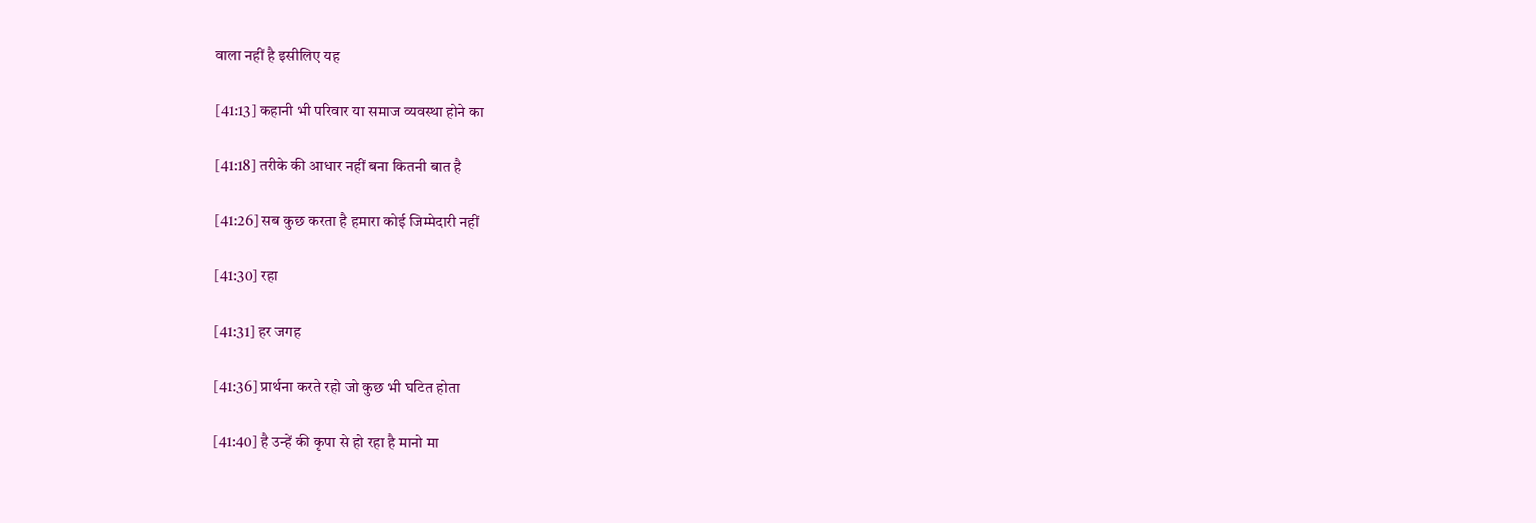वाला नहीं है इसीलिए यह

[41:13] कहानी भी परिवार या समाज व्यवस्था होने का

[41:18] तरीके की आधार नहीं बना कितनी बात है

[41:26] सब कुछ करता है हमारा कोई जिम्मेदारी नहीं

[41:30] रहा

[41:31] हर जगह

[41:36] प्रार्थना करते रहो जो कुछ भी घटित होता

[41:40] है उन्हें की कृपा से हो रहा है मानो मा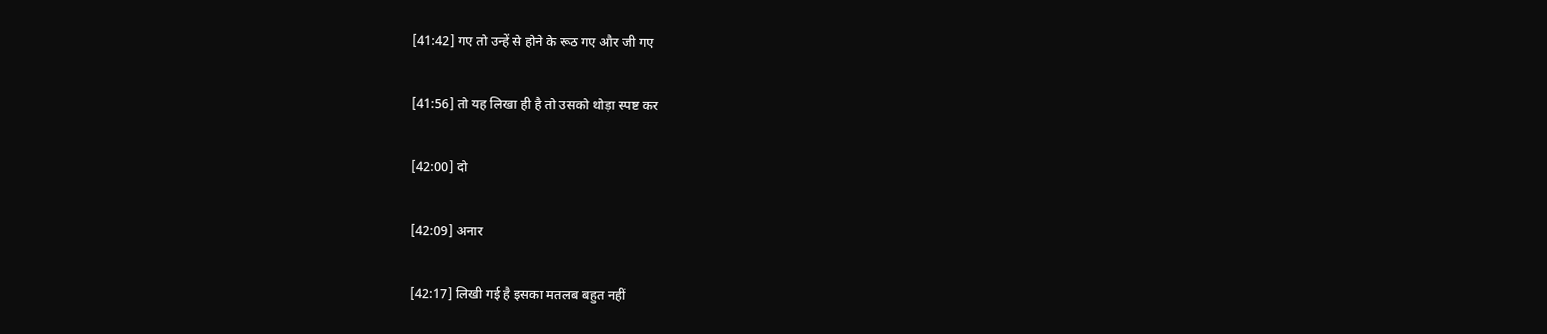[41:42] गए तो उन्हें से होने के रूठ गए और जी गए

[41:56] तो यह लिखा ही है तो उसको थोड़ा स्पष्ट कर

[42:00] दो

[42:09] अनार

[42:17] लिखी गई है इसका मतलब बहुत नहीं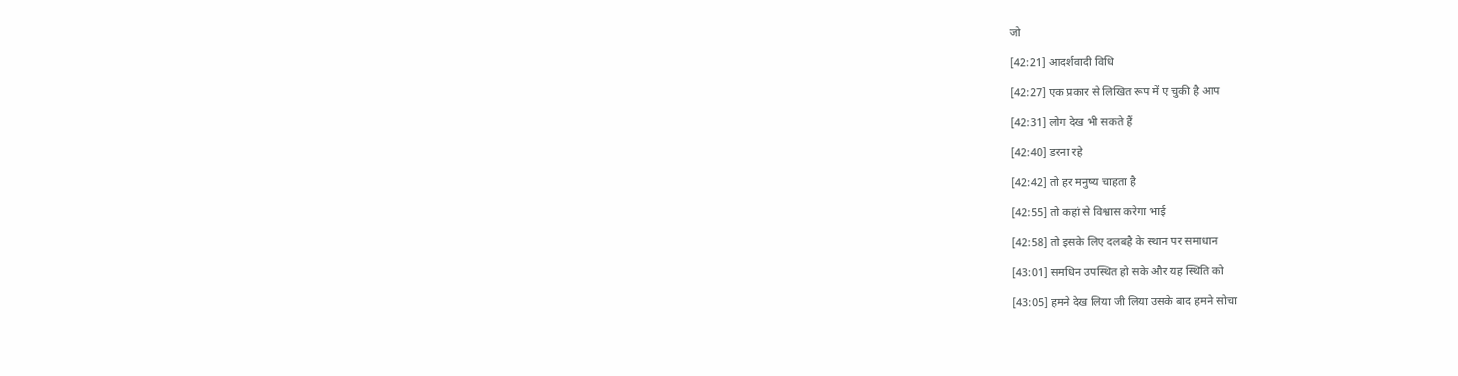जो

[42:21] आदर्शवादी विधि

[42:27] एक प्रकार से लिखित रूप में ए चुकी है आप

[42:31] लोग देख भी सकते हैं

[42:40] डरना रहे

[42:42] तो हर मनुष्य चाहता है

[42:55] तो कहां से विश्वास करेगा भाई

[42:58] तो इसके लिए दलबहै के स्थान पर समाधान

[43:01] समधिन उपस्थित हो सके और यह स्थिति को

[43:05] हमने देख लिया जी लिया उसके बाद हमने सोचा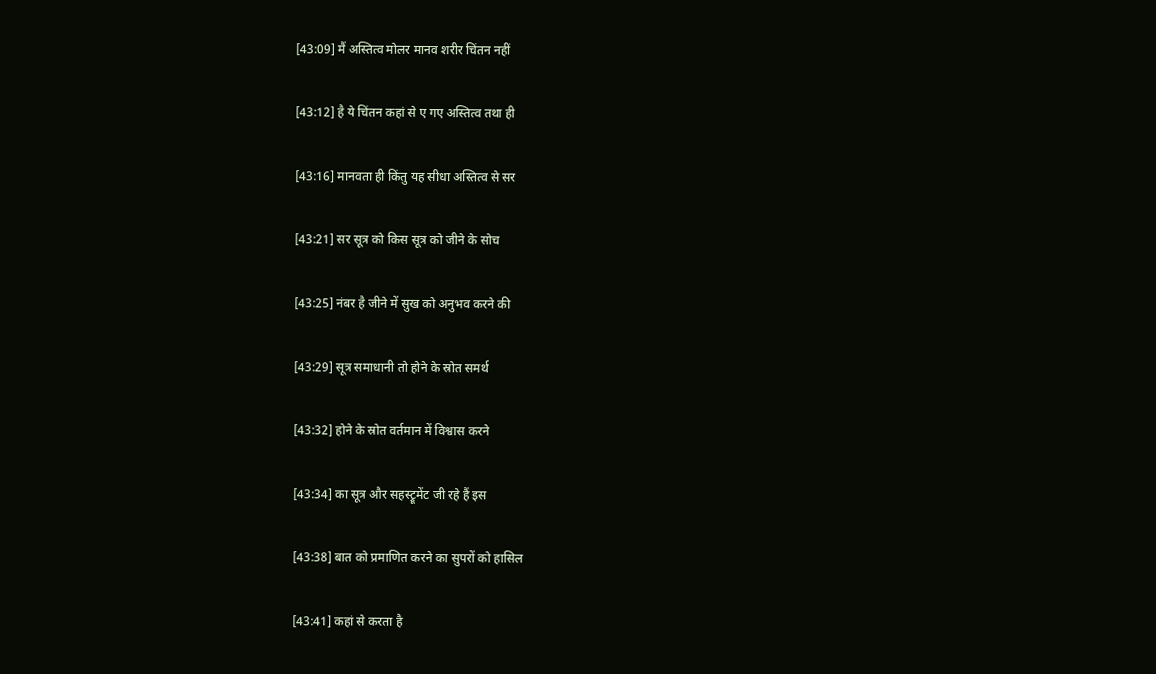[43:09] मैं अस्तित्व मोलर मानव शरीर चिंतन नहीं

[43:12] है ये चिंतन कहां से ए गए अस्तित्व तथा ही

[43:16] मानवता ही किंतु यह सीधा अस्तित्व से सर

[43:21] सर सूत्र को किस सूत्र को जीने के सोच

[43:25] नंबर है जीने में सुख को अनुभव करने की

[43:29] सूत्र समाधानी तो होने के स्रोत समर्थ

[43:32] होने के स्रोत वर्तमान में विश्वास करने

[43:34] का सूत्र और सहस्ट्रूमेंट जी रहे हैं इस

[43:38] बात को प्रमाणित करने का सुपरों को हासिल

[43:41] कहां से करता है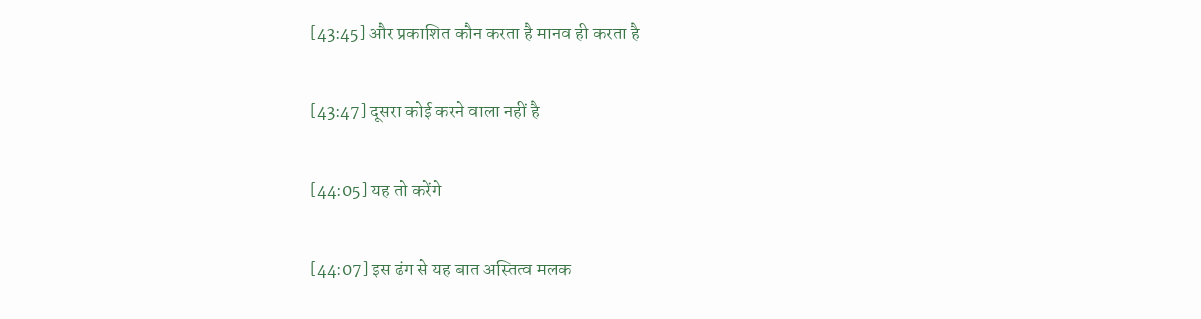[43:45] और प्रकाशित कौन करता है मानव ही करता है

[43:47] दूसरा कोई करने वाला नहीं है

[44:05] यह तो करेंगे

[44:07] इस ढंग से यह बात अस्तित्व मलक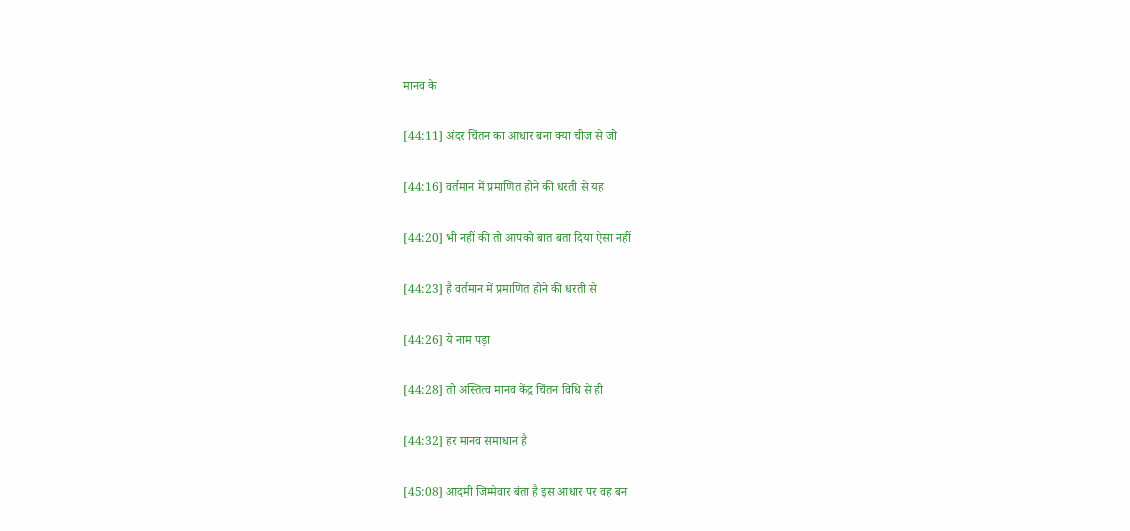मानव के

[44:11] अंदर चिंतन का आधार बना क्या चीज से जो

[44:16] वर्तमान में प्रमाणित होने की धरती से यह

[44:20] भी नहीं की तो आपको बात बता दिया ऐसा नहीं

[44:23] है वर्तमान में प्रमाणित होने की धरती से

[44:26] ये नाम पड़ा

[44:28] तो अस्तित्व मानव केंद्र चिंतन विधि से ही

[44:32] हर मानव समाधान है

[45:08] आदमी जिम्मेवार बंता है इस आधार पर वह बन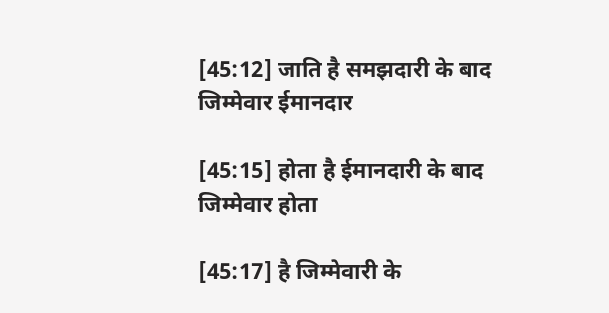[45:12] जाति है समझदारी के बाद जिम्मेवार ईमानदार

[45:15] होता है ईमानदारी के बाद जिम्मेवार होता

[45:17] है जिम्मेवारी के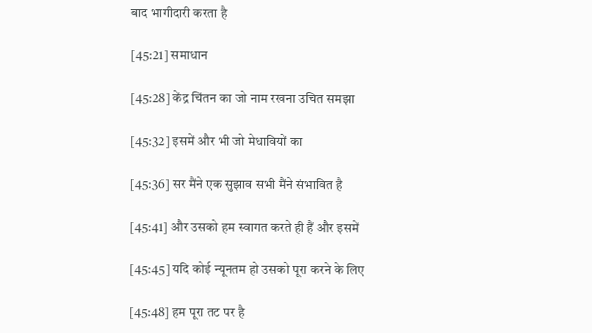बाद भागीदारी करता है

[45:21] समाधान

[45:28] केंद्र चिंतन का जो नाम रखना उचित समझा

[45:32] इसमें और भी जो मेधावियों का

[45:36] सर मैंने एक सुझाव सभी मैंने संभावित है

[45:41] और उसको हम स्वागत करते ही हैं और इसमें

[45:45] यदि कोई न्यूनतम हो उसको पूरा करने के लिए

[45:48] हम पूरा तट पर है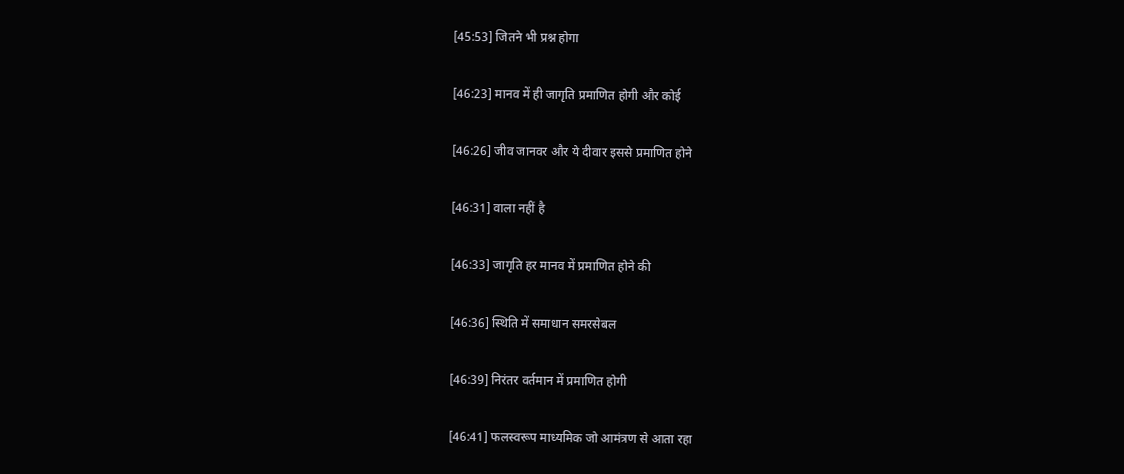[45:53] जितने भी प्रश्न होगा

[46:23] मानव में ही जागृति प्रमाणित होगी और कोई

[46:26] जीव जानवर और ये दीवार इससे प्रमाणित होने

[46:31] वाला नहीं है

[46:33] जागृति हर मानव में प्रमाणित होने की

[46:36] स्थिति में समाधान समरसेबल

[46:39] निरंतर वर्तमान में प्रमाणित होगी

[46:41] फलस्वरूप माध्यमिक जो आमंत्रण से आता रहा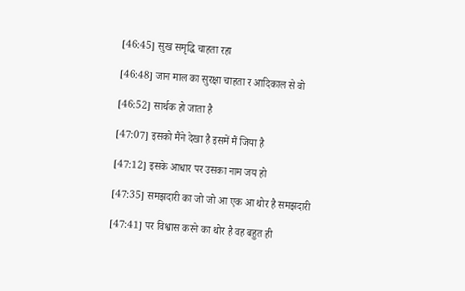[46:45] सुख समृद्धि चाहता रहा

[46:48] जान माल का सुरक्षा चाहता र आदिकाल से वो

[46:52] सार्थक हो जाता है

[47:07] इसको मैंने देखा है इसमें मैं जिया है

[47:12] इसके आधार पर उसका नाम जय हो

[47:35] समझदारी का जो जो आ एक आ थोर है समझदारी

[47:41] पर विश्वास करने का थोर है वह बहुत ही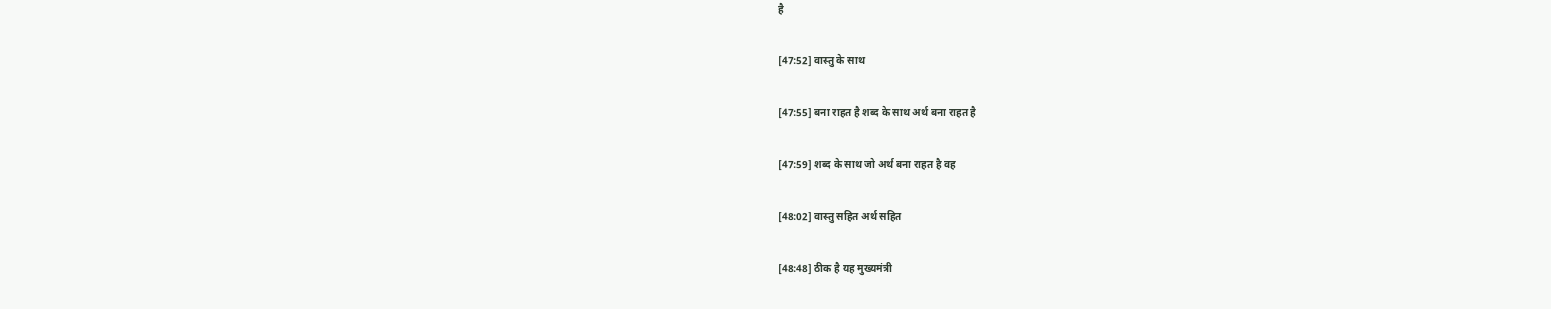है

[47:52] वास्तु के साथ

[47:55] बना राहत है शब्द के साथ अर्थ बना राहत है

[47:59] शब्द के साथ जो अर्थ बना राहत है वह

[48:02] वास्तु सहित अर्थ सहित

[48:48] ठीक है यह मुख्यमंत्री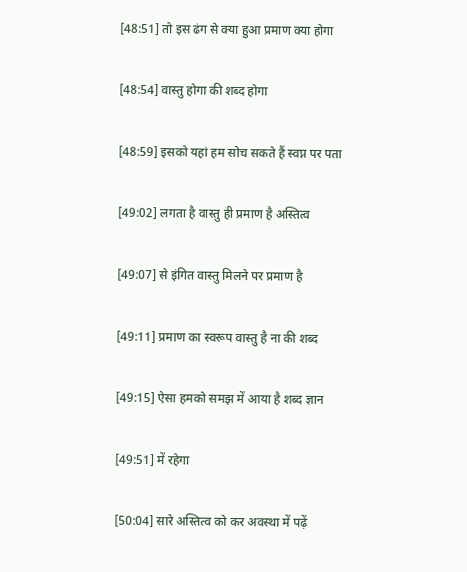[48:51] तो इस ढंग से क्या हुआ प्रमाण क्या होगा

[48:54] वास्तु होगा की शब्द होगा

[48:59] इसको यहां हम सोच सकते हैं स्वप्न पर पता

[49:02] लगता है वास्तु ही प्रमाण है अस्तित्व

[49:07] से इंगित वास्तु मिलने पर प्रमाण है

[49:11] प्रमाण का स्वरूप वास्तु है ना की शब्द

[49:15] ऐसा हमको समझ में आया है शब्द ज्ञान

[49:51] में रहेगा

[50:04] सारे अस्तित्व को कर अवस्था में पढ़ें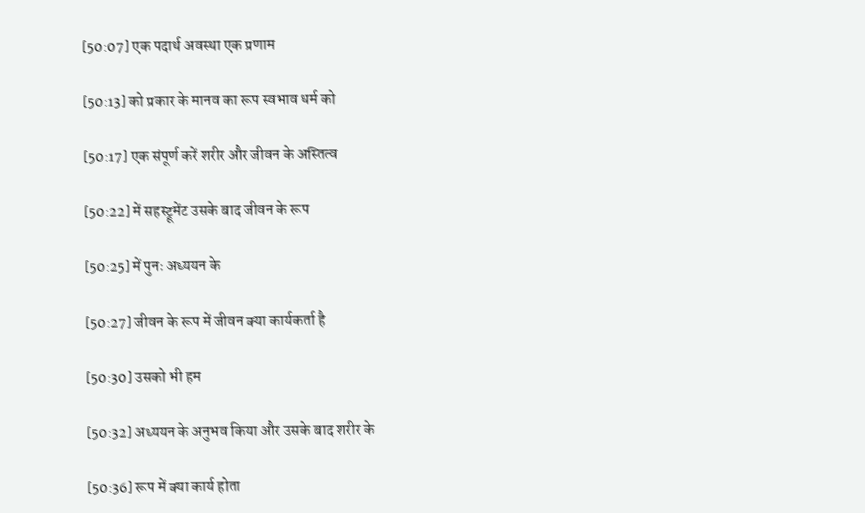[50:07] एक पदार्थ अवस्था एक प्रणाम

[50:13] को प्रकार के मानव का रूप स्वभाव धर्म को

[50:17] एक संपूर्ण करें शरीर और जीवन के अस्तित्व

[50:22] में सहस्ट्रूमेंट उसके बाद जीवन के रूप

[50:25] में पुनः अध्ययन के

[50:27] जीवन के रूप में जीवन क्या कार्यकर्ता है

[50:30] उसको भी हम

[50:32] अध्ययन के अनुभव किया और उसके बाद शरीर के

[50:36] रूप में क्या कार्य होता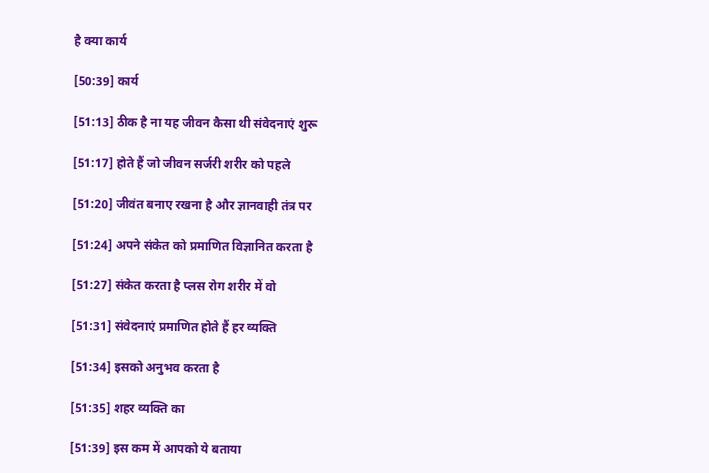है क्या कार्य

[50:39] कार्य

[51:13] ठीक है ना यह जीवन कैसा थी संवेदनाएं शुरू

[51:17] होते हैं जो जीवन सर्जरी शरीर को पहले

[51:20] जीवंत बनाए रखना है और ज्ञानवाही तंत्र पर

[51:24] अपने संकेत को प्रमाणित विज्ञानित करता है

[51:27] संकेत करता है प्लस रोग शरीर में वो

[51:31] संवेदनाएं प्रमाणित होते हैं हर व्यक्ति

[51:34] इसको अनुभव करता है

[51:35] शहर व्यक्ति का

[51:39] इस कम में आपको ये बताया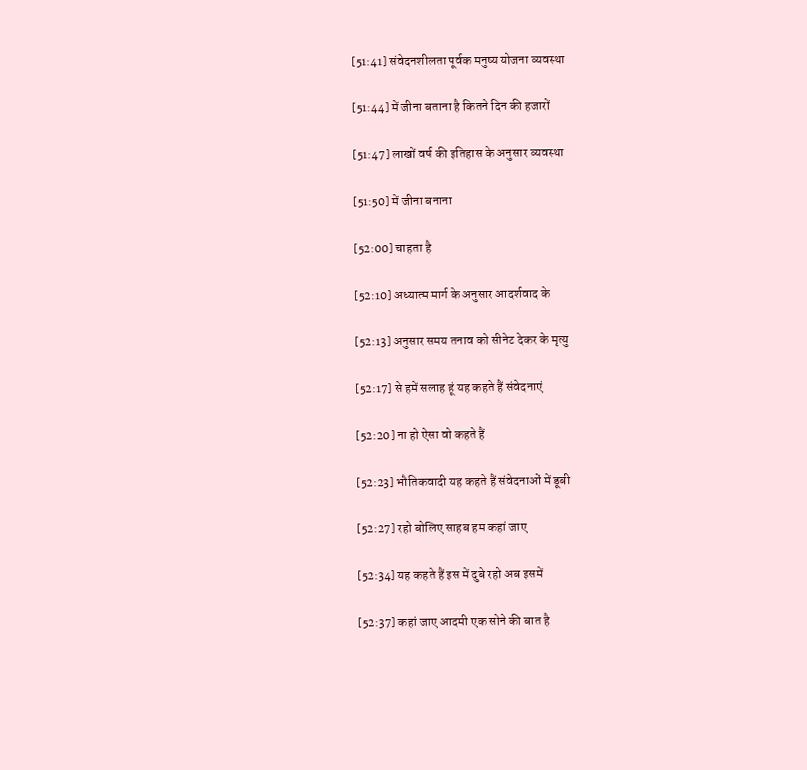[51:41] संवेदनशीलता पूर्वक मनुष्य योजना व्यवस्था

[51:44] में जीना बताना है कितने दिन की हजारों

[51:47] लाखों वर्ष की इतिहास के अनुसार व्यवस्था

[51:50] में जीना बनाना

[52:00] चाहता है

[52:10] अध्यात्म मार्ग के अनुसार आदर्शवाद के

[52:13] अनुसार समय तनाव को सीनेट देकर के मृत्यु

[52:17] से हमें सलाह हूं यह कहते हैं संवेदनाएं

[52:20] ना हो ऐसा वो कहते हैं

[52:23] भौतिकवादी यह कहते हैं संवेदनाओं में डूबी

[52:27] रहो बोलिए साहब हम कहां जाए

[52:34] यह कहते हैं इस में दुबे रहो अब इसमें

[52:37] कहां जाए आदमी एक सोने की बात है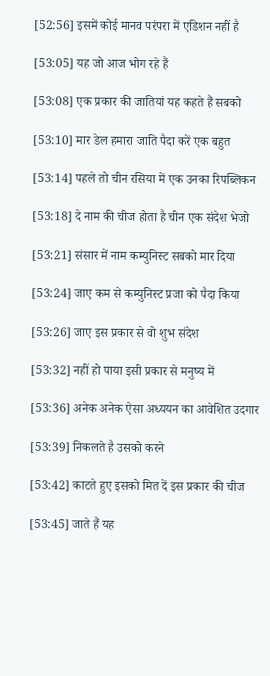[52:56] इसमें कोई मानव परंपरा में एडिशन नहीं है

[53:05] यह जो आज भोग रहे हैं

[53:08] एक प्रकार की जातियां यह कहते हैं सबको

[53:10] मार डेल हमारा जाति पैदा करें एक बहुत

[53:14] पहले तो चीन रसिया में एक उनका रिपब्लिकन

[53:18] दे नाम की चीज होता है चीन एक संदेश भेजो

[53:21] संसार में नाम कम्युनिस्ट सबको मार दिया

[53:24] जाए कम से कम्युनिस्ट प्रजा को पैदा किया

[53:26] जाए इस प्रकार से वो शुभ संदेश

[53:32] नहीं हो पाया इसी प्रकार से मनुष्य में

[53:36] अनेक अनेक ऐसा अध्ययन का आवेशित उदगार

[53:39] निकलते है उसको करने

[53:42] काटते हुए इसको मित दें इस प्रकार की चीज

[53:45] जाते हैं यह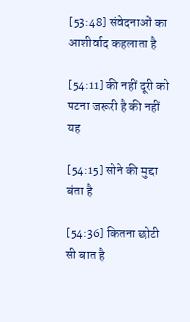[53:48] संवेदनाओं का आशीर्वाद कहलाता है

[54:11] की नहीं दूरी को पटना जरूरी है की नहीं यह

[54:15] सोने की मुद्दा बंता है

[54:36] कितना छोटी सी बात है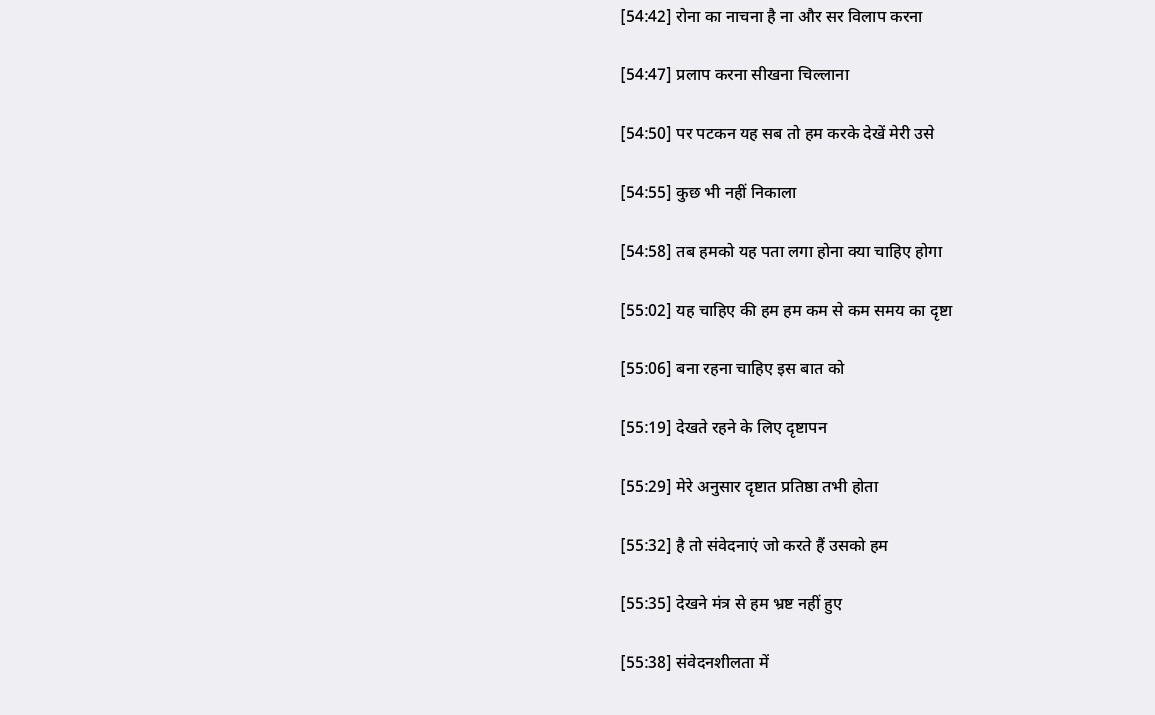[54:42] रोना का नाचना है ना और सर विलाप करना

[54:47] प्रलाप करना सीखना चिल्लाना

[54:50] पर पटकन यह सब तो हम करके देखें मेरी उसे

[54:55] कुछ भी नहीं निकाला

[54:58] तब हमको यह पता लगा होना क्या चाहिए होगा

[55:02] यह चाहिए की हम हम कम से कम समय का दृष्टा

[55:06] बना रहना चाहिए इस बात को

[55:19] देखते रहने के लिए दृष्टापन

[55:29] मेरे अनुसार दृष्टात प्रतिष्ठा तभी होता

[55:32] है तो संवेदनाएं जो करते हैं उसको हम

[55:35] देखने मंत्र से हम भ्रष्ट नहीं हुए

[55:38] संवेदनशीलता में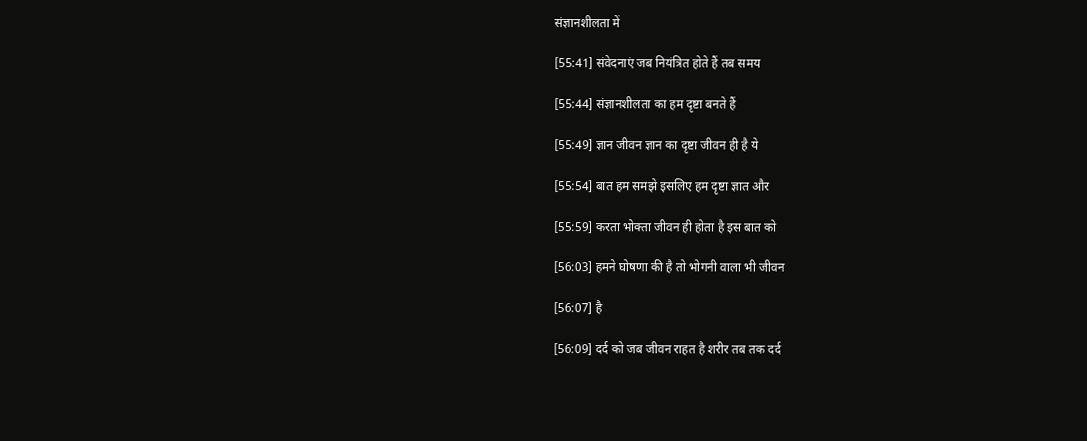संज्ञानशीलता में

[55:41] संवेदनाएं जब नियंत्रित होते हैं तब समय

[55:44] संज्ञानशीलता का हम दृष्टा बनते हैं

[55:49] ज्ञान जीवन ज्ञान का दृष्टा जीवन ही है ये

[55:54] बात हम समझे इसलिए हम दृष्टा ज्ञात और

[55:59] करता भोक्ता जीवन ही होता है इस बात को

[56:03] हमने घोषणा की है तो भोगनी वाला भी जीवन

[56:07] है

[56:09] दर्द को जब जीवन राहत है शरीर तब तक दर्द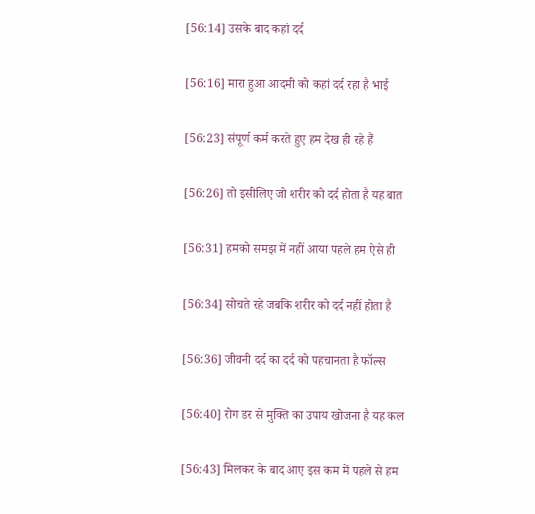[56:14] उसके बाद कहां दर्द

[56:16] मारा हुआ आदमी को कहां दर्द रहा है भाई

[56:23] संपूर्ण कर्म करते हुए हम देख ही रहे हैं

[56:26] तो इसीलिए जो शरीर को दर्द होता है यह बात

[56:31] हमको समझ में नहीं आया पहले हम ऐसे ही

[56:34] सोचते रहे जबकि शरीर को दर्द नहीं होता है

[56:36] जीवनी दर्द का दर्द को पहचानता है फॉल्स

[56:40] रोग डर से मुक्ति का उपाय खोजना है यह कल

[56:43] मिलकर के बाद आए इस कम में पहले से हम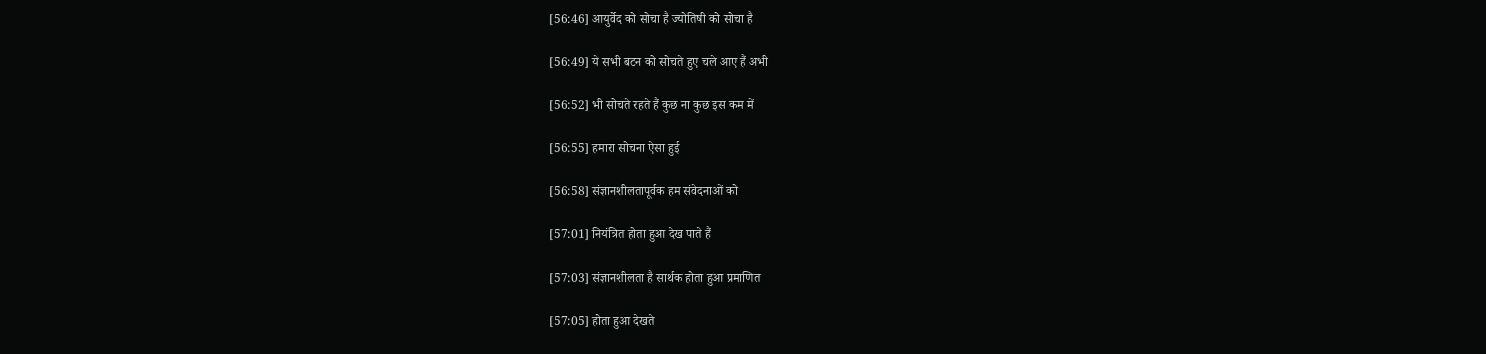[56:46] आयुर्वेद को सोचा है ज्योतिषी को सोचा है

[56:49] ये सभी बटन को सोचते हुए चले आए हैं अभी

[56:52] भी सोचते रहते हैं कुछ ना कुछ इस कम में

[56:55] हमारा सोचना ऐसा हुई

[56:58] संज्ञानशीलतापूर्वक हम संवेदनाओं को

[57:01] नियंत्रित होता हुआ देख पाते हैं

[57:03] संज्ञानशीलता है सार्थक होता हुआ प्रमाणित

[57:05] होता हुआ देखते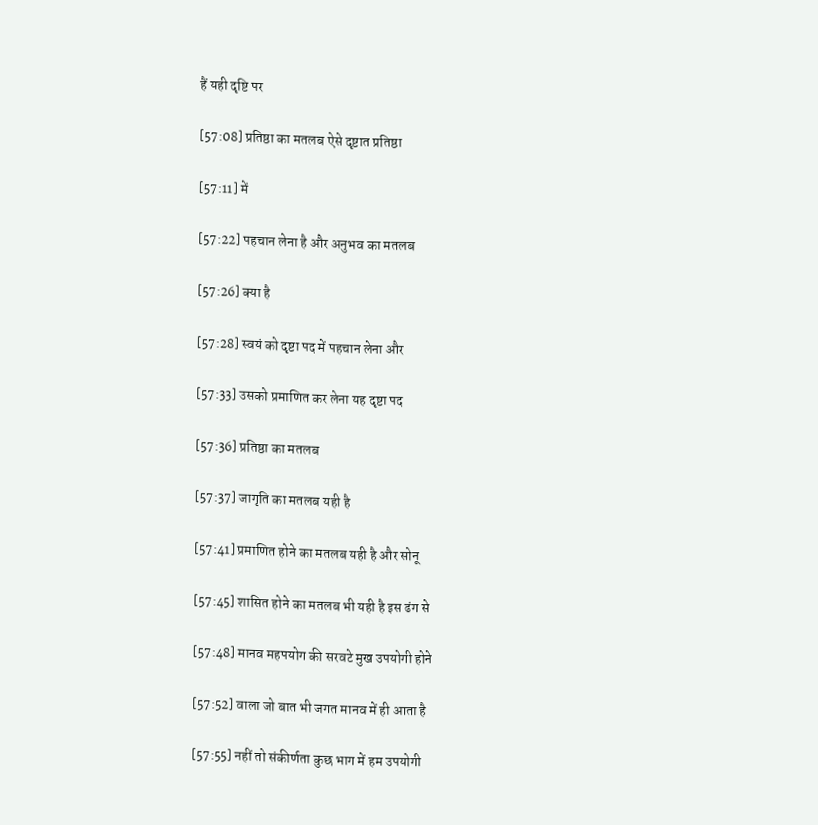हैं यही दृष्टि पर

[57:08] प्रतिष्ठा का मतलब ऐसे दृष्टात प्रतिष्ठा

[57:11] में

[57:22] पहचान लेना है और अनुभव का मतलब

[57:26] क्या है

[57:28] स्वयं को दृष्टा पद में पहचान लेना और

[57:33] उसको प्रमाणित कर लेना यह दृष्टा पद

[57:36] प्रतिष्ठा का मतलब

[57:37] जागृति का मतलब यही है

[57:41] प्रमाणित होने का मतलब यही है और सोनू

[57:45] शासित होने का मतलब भी यही है इस ढंग से

[57:48] मानव महपयोग की सरवटे मुख उपयोगी होने

[57:52] वाला जो बात भी जगत मानव में ही आता है

[57:55] नहीं तो संकीर्णता कुछ भाग में हम उपयोगी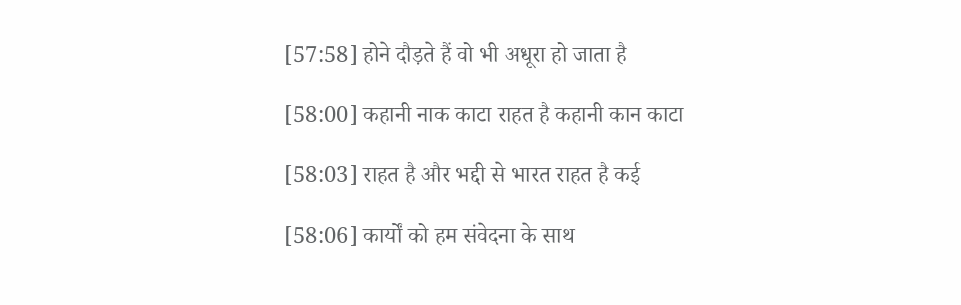[57:58] होने दौड़ते हैं वो भी अधूरा हो जाता है

[58:00] कहानी नाक काटा राहत है कहानी कान काटा

[58:03] राहत है और भद्दी से भारत राहत है कई

[58:06] कार्यों को हम संवेदना के साथ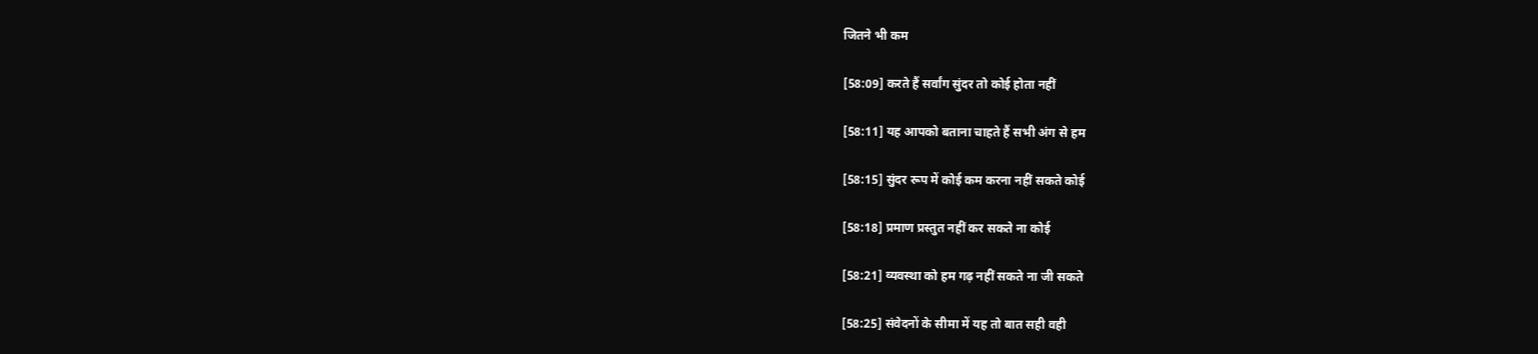जितने भी कम

[58:09] करते हैं सर्वांग सुंदर तो कोई होता नहीं

[58:11] यह आपको बताना चाहते हैं सभी अंग से हम

[58:15] सुंदर रूप में कोई कम करना नहीं सकते कोई

[58:18] प्रमाण प्रस्तुत नहीं कर सकते ना कोई

[58:21] व्यवस्था को हम गढ़ नहीं सकते ना जी सकते

[58:25] संवेदनों के सीमा में यह तो बात सही वही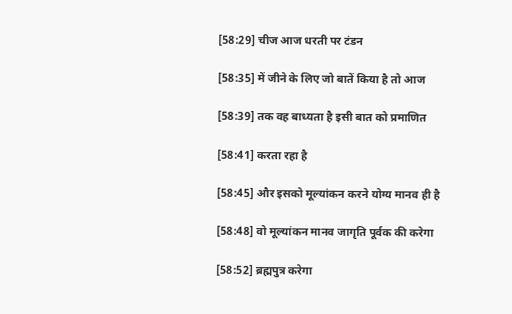[58:29] चीज आज धरती पर टंडन

[58:35] में जीने के लिए जो बातें किया है तो आज

[58:39] तक वह बाध्यता है इसी बात को प्रमाणित

[58:41] करता रहा है

[58:45] और इसको मूल्यांकन करने योग्य मानव ही है

[58:48] वो मूल्यांकन मानव जागृति पूर्वक की करेगा

[58:52] ब्रह्मपुत्र करेगा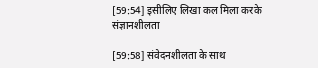[59:54] इसीलिए लिखा कल मिला करके संज्ञानशीलता

[59:58] संवेदनशीलता के साथ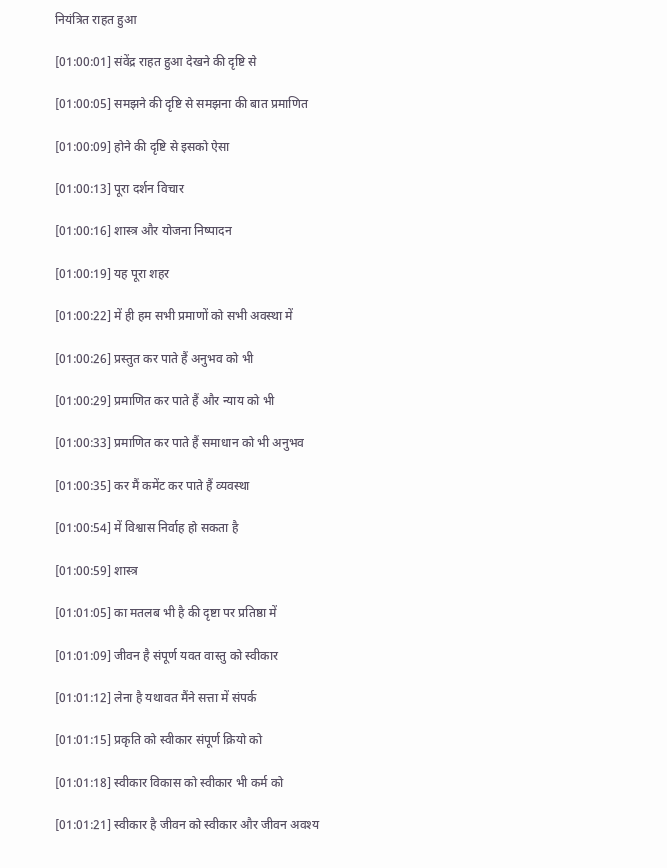नियंत्रित राहत हुआ

[01:00:01] संवेंद्र राहत हुआ देखने की दृष्टि से

[01:00:05] समझने की दृष्टि से समझना की बात प्रमाणित

[01:00:09] होने की दृष्टि से इसको ऐसा

[01:00:13] पूरा दर्शन विचार

[01:00:16] शास्त्र और योजना निष्पादन

[01:00:19] यह पूरा शहर

[01:00:22] में ही हम सभी प्रमाणों को सभी अवस्था में

[01:00:26] प्रस्तुत कर पाते हैं अनुभव को भी

[01:00:29] प्रमाणित कर पाते हैं और न्याय को भी

[01:00:33] प्रमाणित कर पाते हैं समाधान को भी अनुभव

[01:00:35] कर मैं कमेंट कर पाते हैं व्यवस्था

[01:00:54] में विश्वास निर्वाह हो सकता है

[01:00:59] शास्त्र

[01:01:05] का मतलब भी है की दृष्टा पर प्रतिष्ठा में

[01:01:09] जीवन है संपूर्ण यवत वास्तु को स्वीकार

[01:01:12] लेना है यथावत मैंने सत्ता में संपर्क

[01:01:15] प्रकृति को स्वीकार संपूर्ण क्रियो को

[01:01:18] स्वीकार विकास को स्वीकार भी कर्म को

[01:01:21] स्वीकार है जीवन को स्वीकार और जीवन अवश्य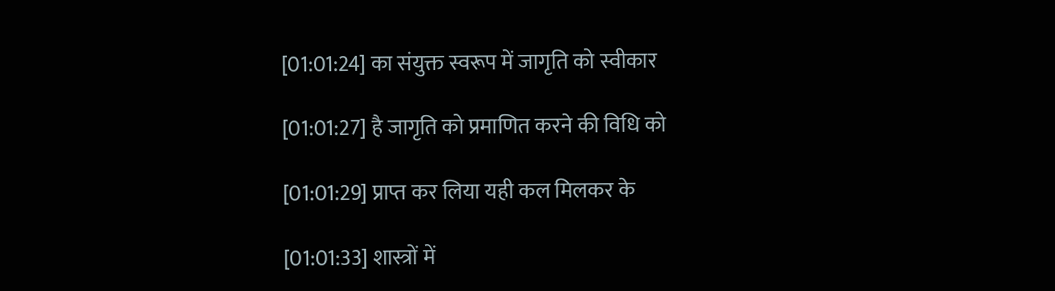[01:01:24] का संयुक्त स्वरूप में जागृति को स्वीकार

[01:01:27] है जागृति को प्रमाणित करने की विधि को

[01:01:29] प्राप्त कर लिया यही कल मिलकर के

[01:01:33] शास्त्रों में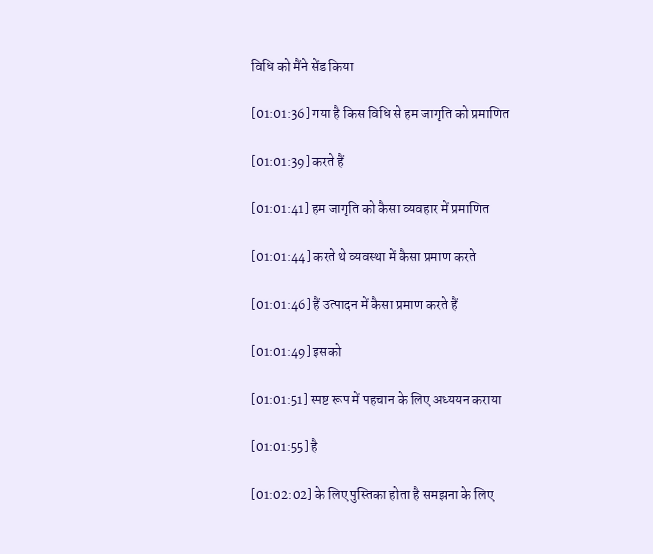विधि को मैंने सेंड किया

[01:01:36] गया है किस विधि से हम जागृति को प्रमाणित

[01:01:39] करते हैं

[01:01:41] हम जागृति को कैसा व्यवहार में प्रमाणित

[01:01:44] करते थे व्यवस्था में कैसा प्रमाण करते

[01:01:46] हैं उत्पादन में कैसा प्रमाण करते हैं

[01:01:49] इसको

[01:01:51] स्पष्ट रूप में पहचान के लिए अध्ययन कराया

[01:01:55] है

[01:02:02] के लिए पुस्तिका होता है समझना के लिए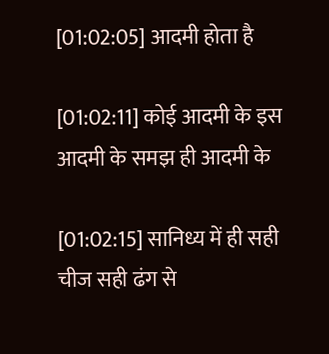[01:02:05] आदमी होता है

[01:02:11] कोई आदमी के इस आदमी के समझ ही आदमी के

[01:02:15] सानिध्य में ही सही चीज सही ढंग से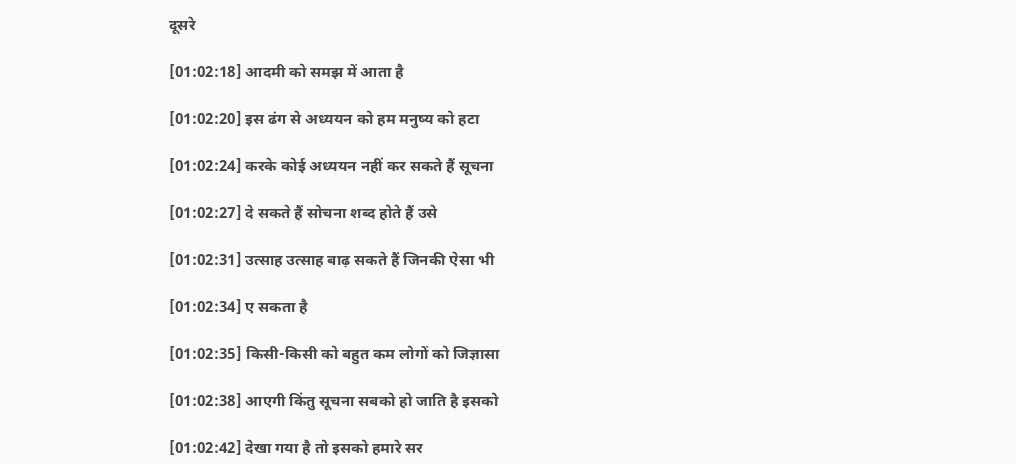दूसरे

[01:02:18] आदमी को समझ में आता है

[01:02:20] इस ढंग से अध्ययन को हम मनुष्य को हटा

[01:02:24] करके कोई अध्ययन नहीं कर सकते हैं सूचना

[01:02:27] दे सकते हैं सोचना शब्द होते हैं उसे

[01:02:31] उत्साह उत्साह बाढ़ सकते हैं जिनकी ऐसा भी

[01:02:34] ए सकता है

[01:02:35] किसी-किसी को बहुत कम लोगों को जिज्ञासा

[01:02:38] आएगी किंतु सूचना सबको हो जाति है इसको

[01:02:42] देखा गया है तो इसको हमारे सर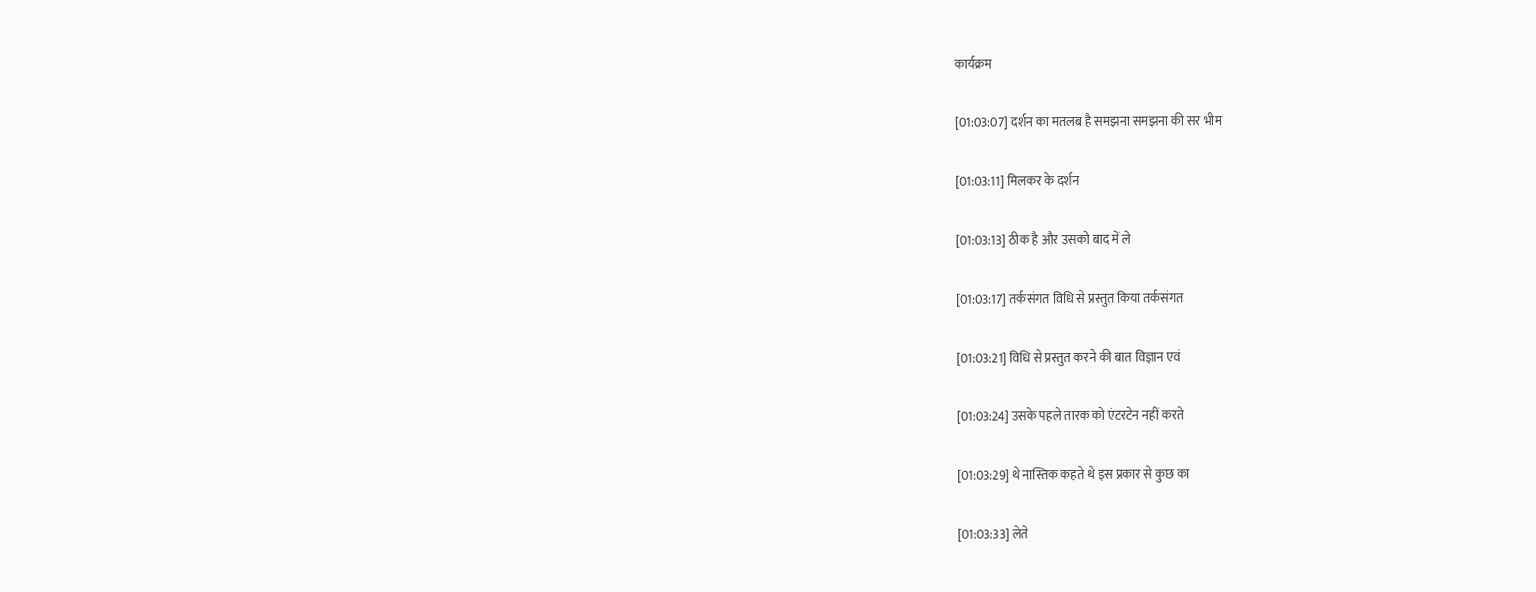कार्यक्रम

[01:03:07] दर्शन का मतलब है समझना समझना की सर भीम

[01:03:11] मिलकर के दर्शन

[01:03:13] ठीक है और उसको बाद में ले

[01:03:17] तर्कसंगत विधि से प्रस्तुत किया तर्कसंगत

[01:03:21] विधि से प्रस्तुत करने की बात विज्ञान एवं

[01:03:24] उसके पहले तारक को एंटरटेन नहीं करते

[01:03:29] थे नास्तिक कहते थे इस प्रकार से कुछ का

[01:03:33] लेते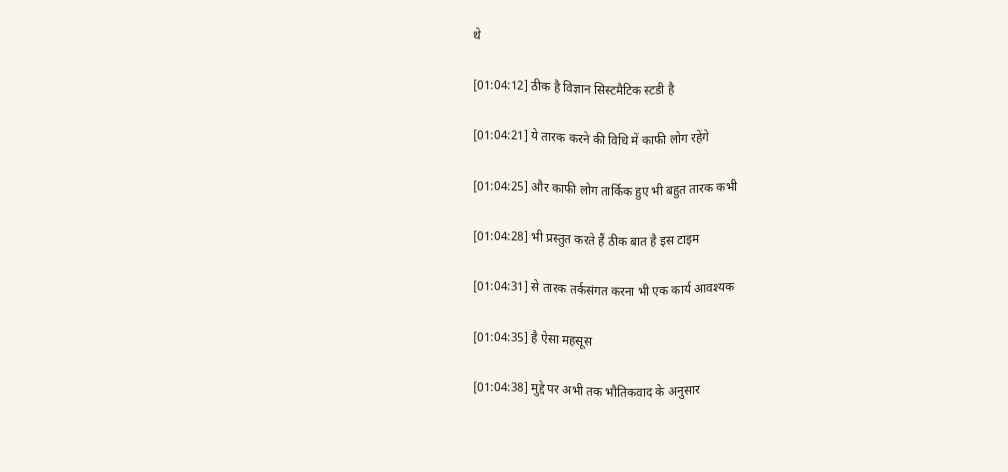थे

[01:04:12] ठीक है विज्ञान सिस्टमैटिक स्टडी है

[01:04:21] ये तारक करने की विधि में काफी लोग रहेंगे

[01:04:25] और काफी लोग तार्किक हुए भी बहुत तारक कभी

[01:04:28] भी प्रस्तुत करते हैं ठीक बात है इस टाइम

[01:04:31] से तारक तर्कसंगत करना भी एक कार्य आवश्यक

[01:04:35] है ऐसा महसूस

[01:04:38] मुद्दे पर अभी तक भौतिकवाद के अनुसार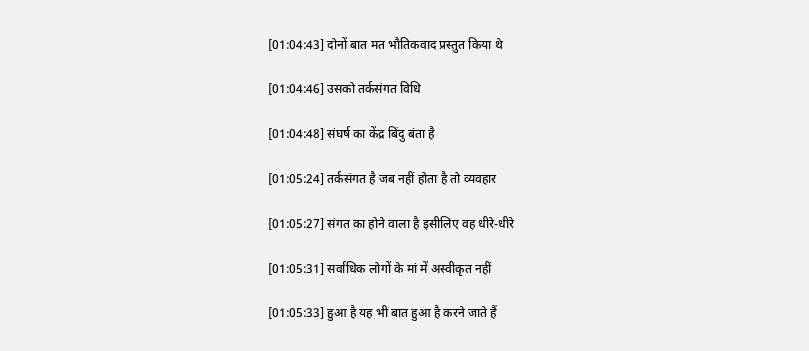[01:04:43] दोनों बात मत भौतिकवाद प्रस्तुत किया थे

[01:04:46] उसको तर्कसंगत विधि

[01:04:48] संघर्ष का केंद्र बिंदु बंता है

[01:05:24] तर्कसंगत है जब नहीं होता है तो व्यवहार

[01:05:27] संगत का होने वाला है इसीलिए वह धीरे-धीरे

[01:05:31] सर्वाधिक लोगों के मां में अस्वीकृत नहीं

[01:05:33] हुआ है यह भी बात हुआ है करने जाते हैं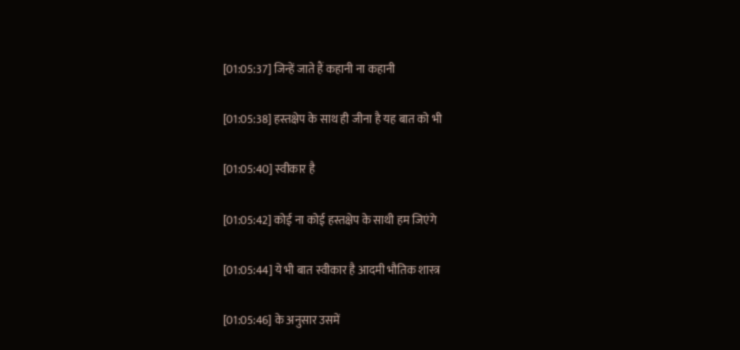[01:05:37] जिन्हें जाते हैं कहानी ना कहानी

[01:05:38] हस्तक्षेप के साथ ही जीना है यह बात को भी

[01:05:40] स्वीकार है

[01:05:42] कोई ना कोई हस्तक्षेप के साथी हम जिएंगे

[01:05:44] ये भी बात स्वीकार है आदमी भौतिक शास्त्र

[01:05:46] के अनुसार उसमें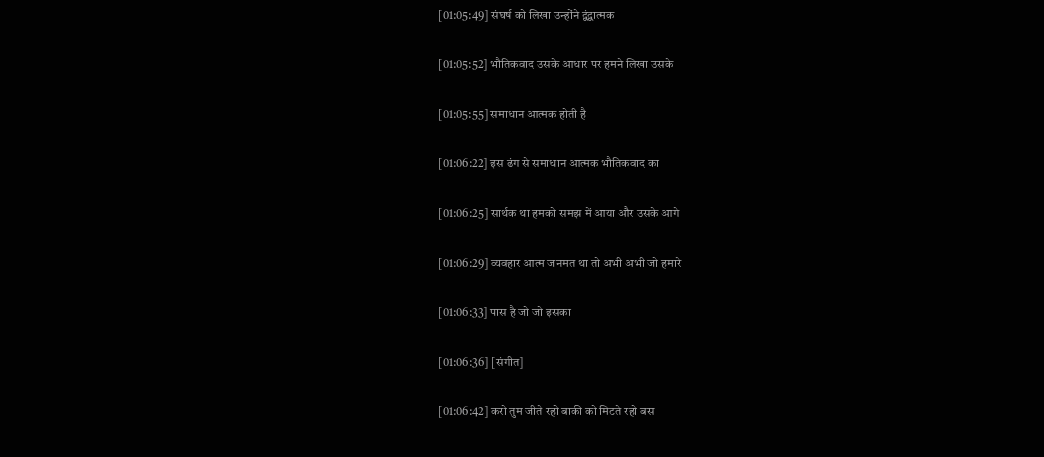[01:05:49] संघर्ष को लिखा उन्होंने द्वंद्वात्मक

[01:05:52] भौतिकवाद उसके आधार पर हमने लिखा उसके

[01:05:55] समाधान आत्मक होती है

[01:06:22] इस ढंग से समाधान आत्मक भौतिकवाद का

[01:06:25] सार्थक था हमको समझ में आया और उसके आगे

[01:06:29] व्यवहार आत्म जनमत था तो अभी अभी जो हमारे

[01:06:33] पास है जो जो इसका

[01:06:36] [संगीत]

[01:06:42] करो तुम जीते रहो बाकी को मिटते रहो बस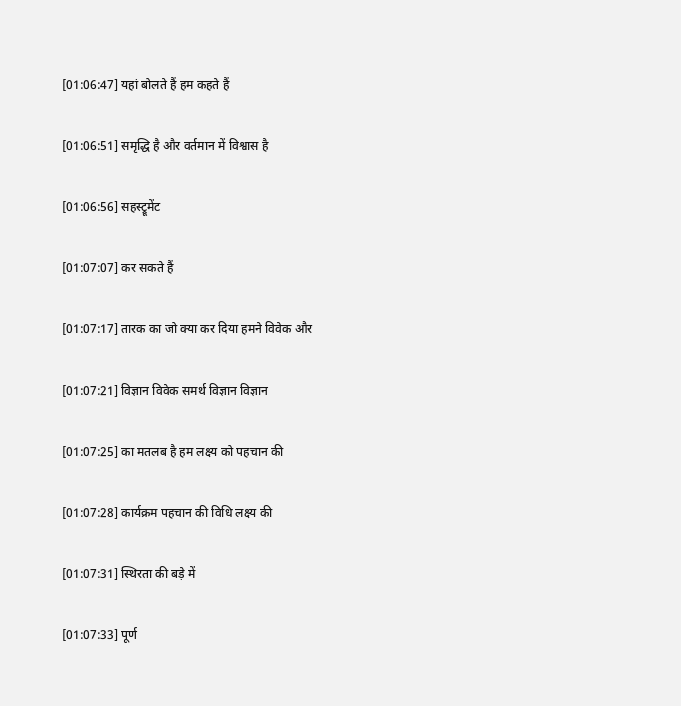[01:06:47] यहां बोलते हैं हम कहते हैं

[01:06:51] समृद्धि है और वर्तमान में विश्वास है

[01:06:56] सहस्ट्रूमेंट

[01:07:07] कर सकते हैं

[01:07:17] तारक का जो क्या कर दिया हमने विवेक और

[01:07:21] विज्ञान विवेक समर्थ विज्ञान विज्ञान

[01:07:25] का मतलब है हम लक्ष्य को पहचान की

[01:07:28] कार्यक्रम पहचान की विधि लक्ष्य की

[01:07:31] स्थिरता की बड़े में

[01:07:33] पूर्ण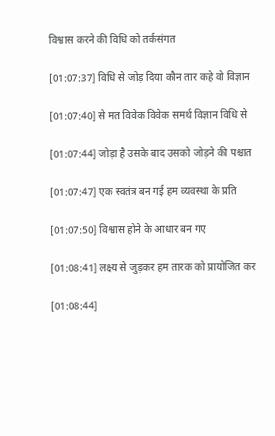विश्वास करने की विधि को तर्कसंगत

[01:07:37] विधि से जोड़ दिया कौन तार कहे वो विज्ञान

[01:07:40] से मत विवेक विवेक समर्थ विज्ञान विधि से

[01:07:44] जोड़ा है उसके बाद उसको जोड़ने की पश्चात

[01:07:47] एक स्वतंत्र बन गई हम व्यवस्था के प्रति

[01:07:50] विश्वास होने के आधार बन गए

[01:08:41] लक्ष्य से जुड़कर हम तारक को प्रायोजित कर

[01:08:44]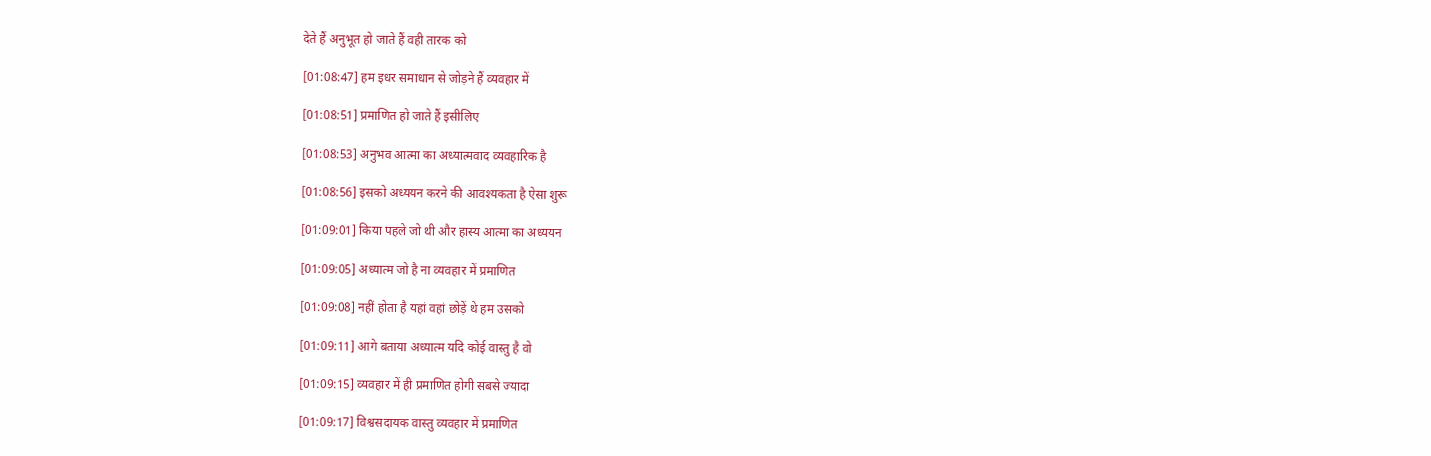देते हैं अनुभूत हो जाते हैं वही तारक को

[01:08:47] हम इधर समाधान से जोड़ने हैं व्यवहार में

[01:08:51] प्रमाणित हो जाते हैं इसीलिए

[01:08:53] अनुभव आत्मा का अध्यात्मवाद व्यवहारिक है

[01:08:56] इसको अध्ययन करने की आवश्यकता है ऐसा शुरू

[01:09:01] किया पहले जो थी और हास्य आत्मा का अध्ययन

[01:09:05] अध्यात्म जो है ना व्यवहार में प्रमाणित

[01:09:08] नहीं होता है यहां वहां छोड़ें थे हम उसको

[01:09:11] आगे बताया अध्यात्म यदि कोई वास्तु है वो

[01:09:15] व्यवहार में ही प्रमाणित होगी सबसे ज्यादा

[01:09:17] विश्वसदायक वास्तु व्यवहार में प्रमाणित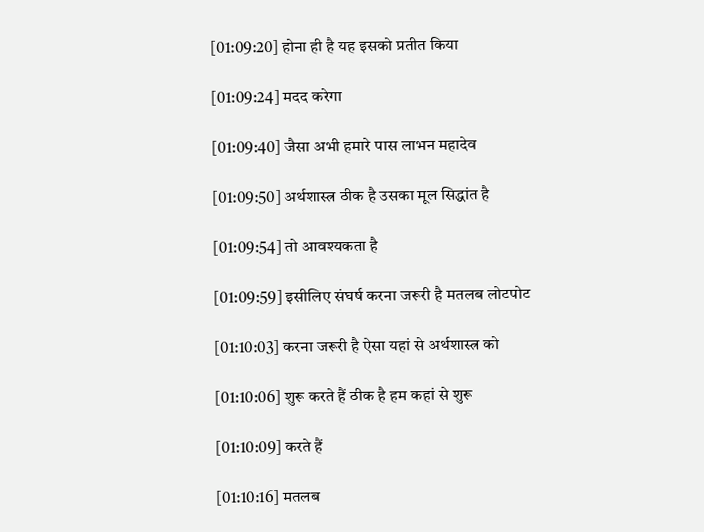[01:09:20] होना ही है यह इसको प्रतीत किया

[01:09:24] मदद करेगा

[01:09:40] जैसा अभी हमारे पास लाभन महादेव

[01:09:50] अर्थशास्त्र ठीक है उसका मूल सिद्धांत है

[01:09:54] तो आवश्यकता है

[01:09:59] इसीलिए संघर्ष करना जरूरी है मतलब लोटपोट

[01:10:03] करना जरूरी है ऐसा यहां से अर्थशास्त्र को

[01:10:06] शुरू करते हैं ठीक है हम कहां से शुरू

[01:10:09] करते हैं

[01:10:16] मतलब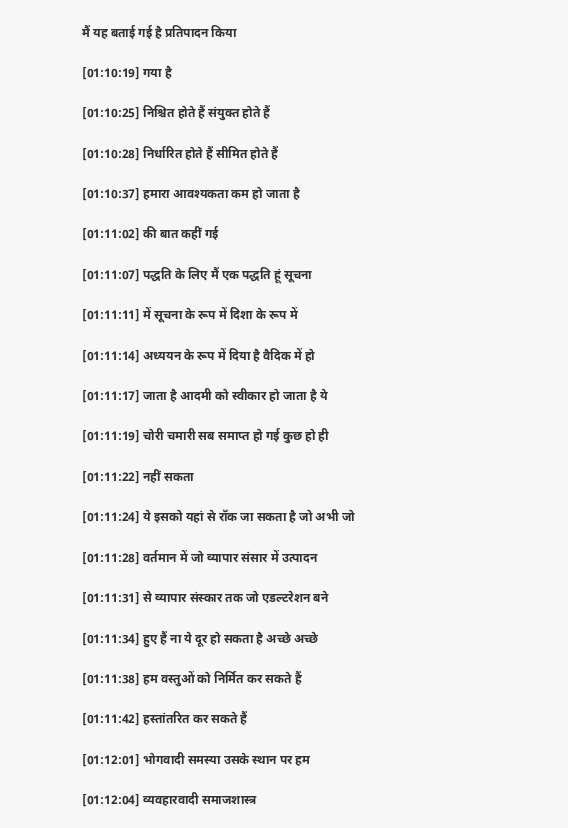मैं यह बताई गई है प्रतिपादन किया

[01:10:19] गया है

[01:10:25] निश्चित होते हैं संयुक्त होते हैं

[01:10:28] निर्धारित होते हैं सीमित होते हैं

[01:10:37] हमारा आवश्यकता कम हो जाता है

[01:11:02] की बात कहीं गई

[01:11:07] पद्धति के लिए मैं एक पद्धति हूं सूचना

[01:11:11] में सूचना के रूप में दिशा के रूप में

[01:11:14] अध्ययन के रूप में दिया है वैदिक में हो

[01:11:17] जाता है आदमी को स्वीकार हो जाता है ये

[01:11:19] चोरी चमारी सब समाप्त हो गई कुछ हो ही

[01:11:22] नहीं सकता

[01:11:24] ये इसको यहां से रॉक जा सकता है जो अभी जो

[01:11:28] वर्तमान में जो व्यापार संसार में उत्पादन

[01:11:31] से व्यापार संस्कार तक जो एडल्टरेशन बने

[01:11:34] हुए हैं ना ये दूर हो सकता है अच्छे अच्छे

[01:11:38] हम वस्तुओं को निर्मित कर सकते हैं

[01:11:42] हस्तांतरित कर सकते हैं

[01:12:01] भोगवादी समस्या उसके स्थान पर हम

[01:12:04] व्यवहारवादी समाजशास्त्र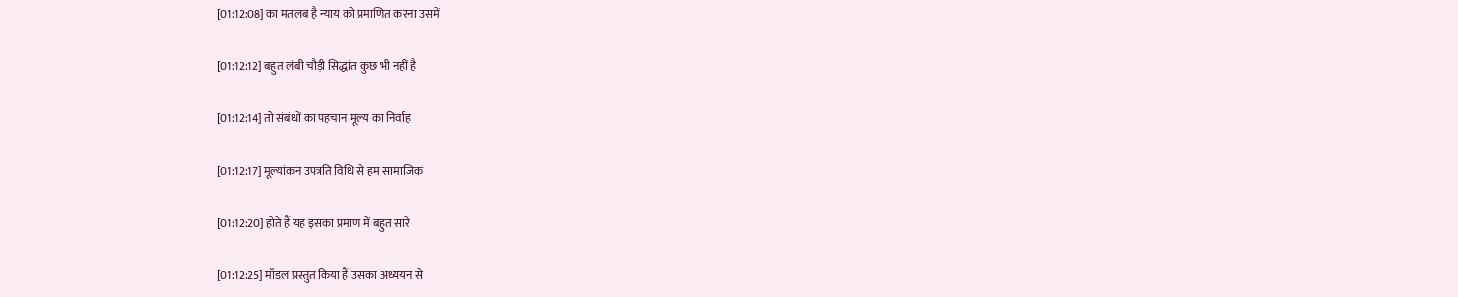[01:12:08] का मतलब है न्याय को प्रमाणित करना उसमें

[01:12:12] बहुत लंबी चौड़ी सिद्धांत कुछ भी नहीं है

[01:12:14] तो संबंधों का पहचान मूल्य का निर्वाह

[01:12:17] मूल्यांकन उपत्रति विधि से हम सामाजिक

[01:12:20] होते हैं यह इसका प्रमाण में बहुत सारे

[01:12:25] मॉडल प्रस्तुत किया हैं उसका अध्ययन से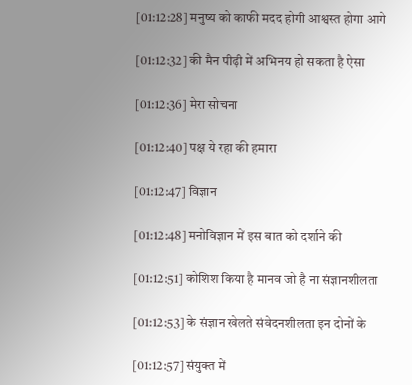[01:12:28] मनुष्य को काफी मदद होगी आश्वस्त होगा आगे

[01:12:32] की मैन पीढ़ी में अभिनय हो सकता है ऐसा

[01:12:36] मेरा सोचना

[01:12:40] पक्ष ये रहा की हमारा

[01:12:47] विज्ञान

[01:12:48] मनोविज्ञान में इस बात को दर्शाने की

[01:12:51] कोशिश किया है मानव जो है ना संज्ञानशीलता

[01:12:53] के संज्ञान खेलते संवेदनशीलता इन दोनों के

[01:12:57] संयुक्त में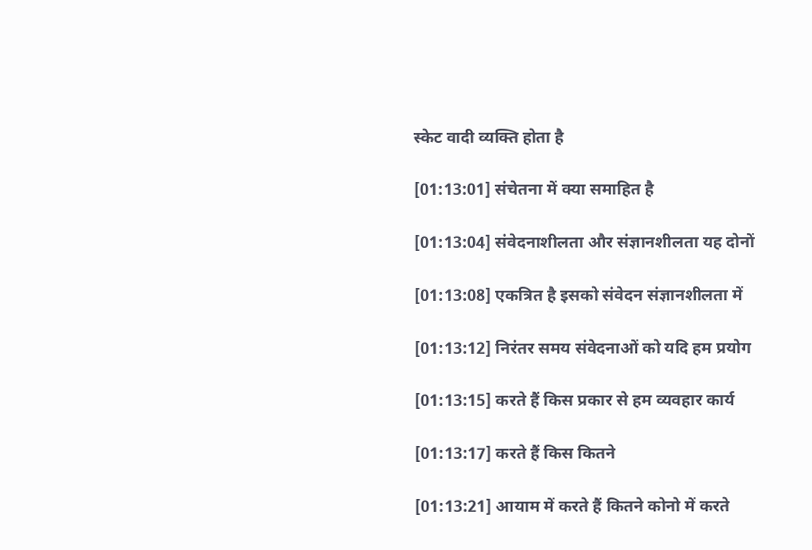स्केट वादी व्यक्ति होता है

[01:13:01] संचेतना में क्या समाहित है

[01:13:04] संवेदनाशीलता और संज्ञानशीलता यह दोनों

[01:13:08] एकत्रित है इसको संवेदन संज्ञानशीलता में

[01:13:12] निरंतर समय संवेदनाओं को यदि हम प्रयोग

[01:13:15] करते हैं किस प्रकार से हम व्यवहार कार्य

[01:13:17] करते हैं किस कितने

[01:13:21] आयाम में करते हैं कितने कोनो में करते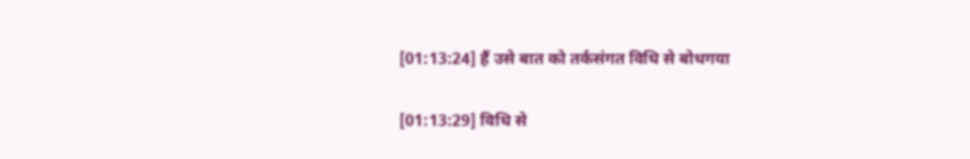[01:13:24] हैं उसे बात को तर्कसंगत विधि से बोधगया

[01:13:29] विधि से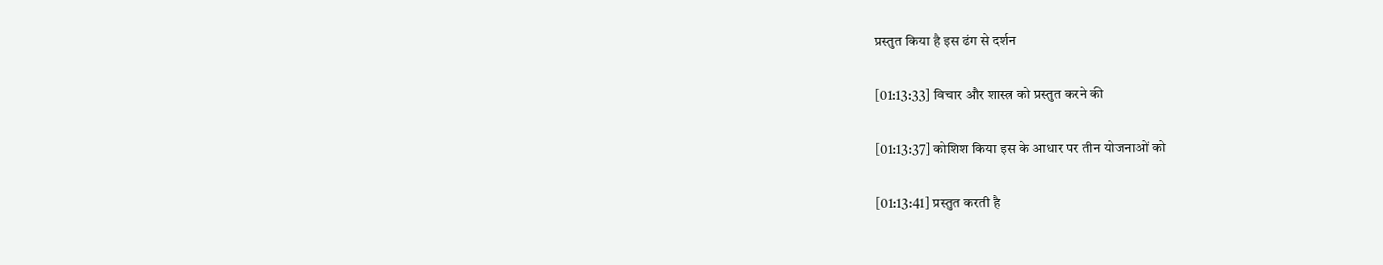प्रस्तुत किया है इस ढंग से दर्शन

[01:13:33] विचार और शास्त्र को प्रस्तुत करने की

[01:13:37] कोशिश किया इस के आधार पर तीन योजनाओं को

[01:13:41] प्रस्तुत करती है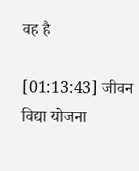वह है

[01:13:43] जीवन विद्या योजना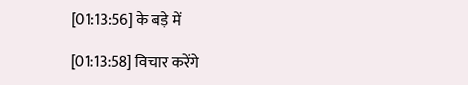[01:13:56] के बड़े में

[01:13:58] विचार करेंगे